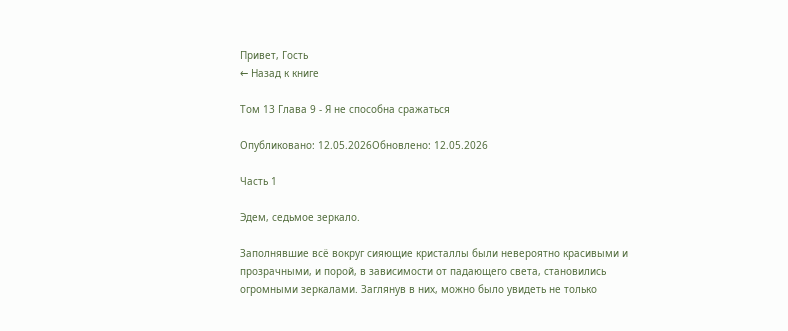Привет, Гость
← Назад к книге

Том 13 Глава 9 - Я не способна сражаться

Опубликовано: 12.05.2026Обновлено: 12.05.2026

Часть 1

Эдем, седьмое зеркало.

Заполнявшие всё вокруг сияющие кристаллы были невероятно красивыми и прозрачными, и порой, в зависимости от падающего света, становились огромными зеркалами. Заглянув в них, можно было увидеть не только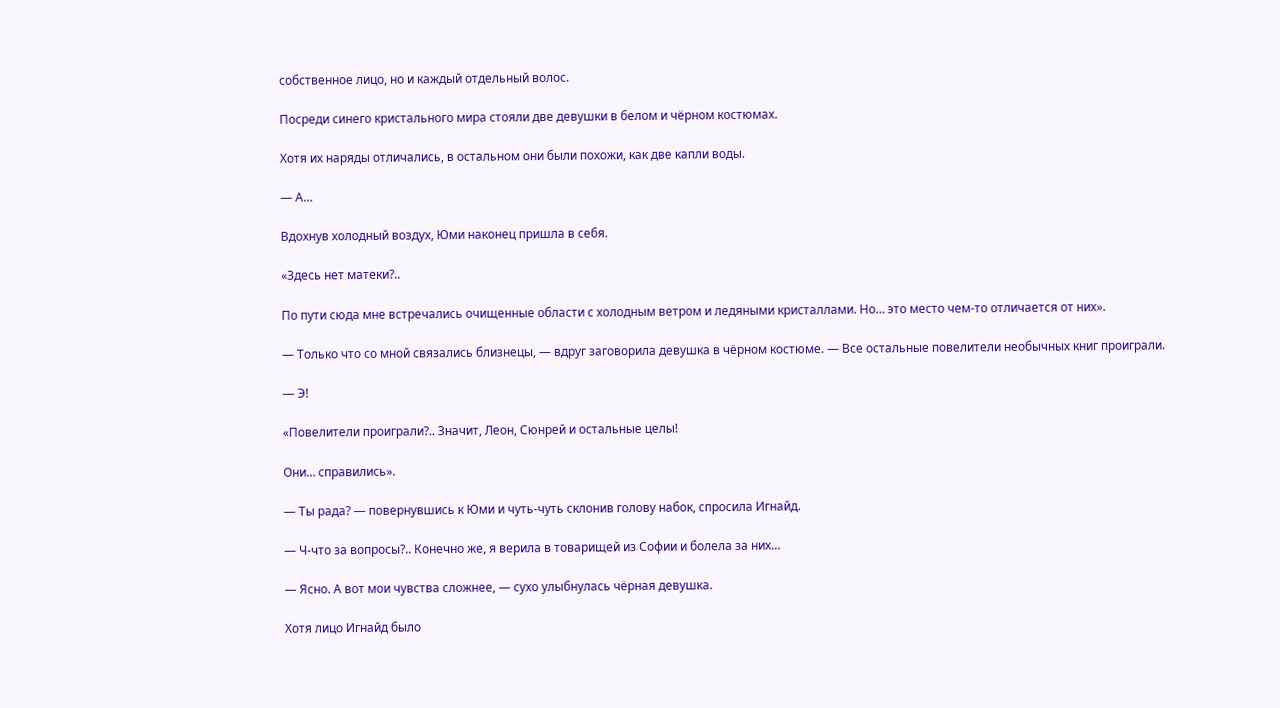собственное лицо, но и каждый отдельный волос.

Посреди синего кристального мира стояли две девушки в белом и чёрном костюмах.

Хотя их наряды отличались, в остальном они были похожи, как две капли воды.

— А…

Вдохнув холодный воздух, Юми наконец пришла в себя.

«Здесь нет матеки?..

По пути сюда мне встречались очищенные области с холодным ветром и ледяными кристаллами. Но… это место чем-то отличается от них».

— Только что со мной связались близнецы, — вдруг заговорила девушка в чёрном костюме. — Все остальные повелители необычных книг проиграли.

— Э!

«Повелители проиграли?.. Значит, Леон, Сюнрей и остальные целы!

Они… справились».

— Ты рада? — повернувшись к Юми и чуть-чуть склонив голову набок, спросила Игнайд.

— Ч-что за вопросы?.. Конечно же, я верила в товарищей из Софии и болела за них…

— Ясно. А вот мои чувства сложнее, — сухо улыбнулась чёрная девушка.

Хотя лицо Игнайд было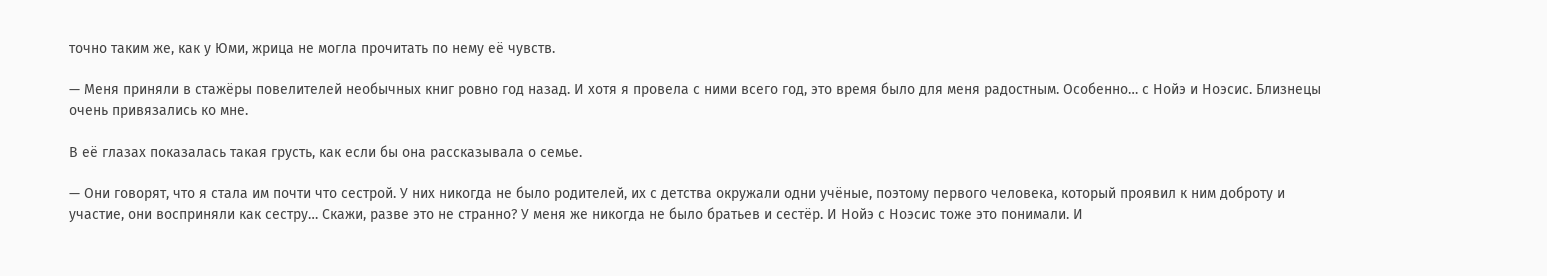точно таким же, как у Юми, жрица не могла прочитать по нему её чувств.

— Меня приняли в стажёры повелителей необычных книг ровно год назад. И хотя я провела с ними всего год, это время было для меня радостным. Особенно… с Нойэ и Ноэсис. Близнецы очень привязались ко мне.

В её глазах показалась такая грусть, как если бы она рассказывала о семье.

— Они говорят, что я стала им почти что сестрой. У них никогда не было родителей, их с детства окружали одни учёные, поэтому первого человека, который проявил к ним доброту и участие, они восприняли как сестру… Скажи, разве это не странно? У меня же никогда не было братьев и сестёр. И Нойэ с Ноэсис тоже это понимали. И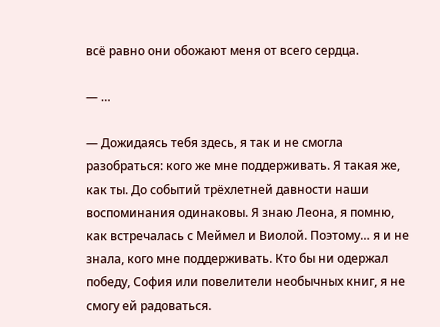всё равно они обожают меня от всего сердца.

— …

— Дожидаясь тебя здесь, я так и не смогла разобраться: кого же мне поддерживать. Я такая же, как ты. До событий трёхлетней давности наши воспоминания одинаковы. Я знаю Леона, я помню, как встречалась с Меймел и Виолой. Поэтому… я и не знала, кого мне поддерживать. Кто бы ни одержал победу, София или повелители необычных книг, я не смогу ей радоваться.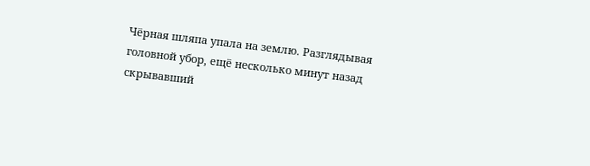Чёрная шляпа упала на землю. Разглядывая головной убор, ещё несколько минут назад скрывавший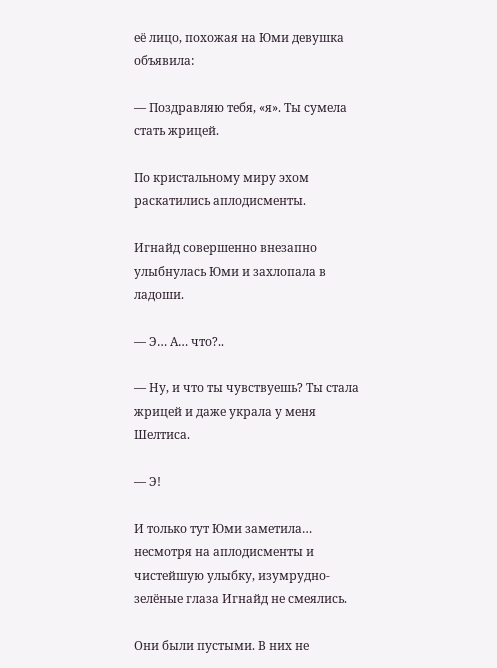её лицо, похожая на Юми девушка объявила:

— Поздравляю тебя, «я». Ты сумела стать жрицей.

По кристальному миру эхом раскатились аплодисменты.

Игнайд совершенно внезапно улыбнулась Юми и захлопала в ладоши.

— Э… А… что?..

— Ну, и что ты чувствуешь? Ты стала жрицей и даже украла у меня Шелтиса.

— Э!

И только тут Юми заметила… несмотря на аплодисменты и чистейшую улыбку, изумрудно-зелёные глаза Игнайд не смеялись.

Они были пустыми. В них не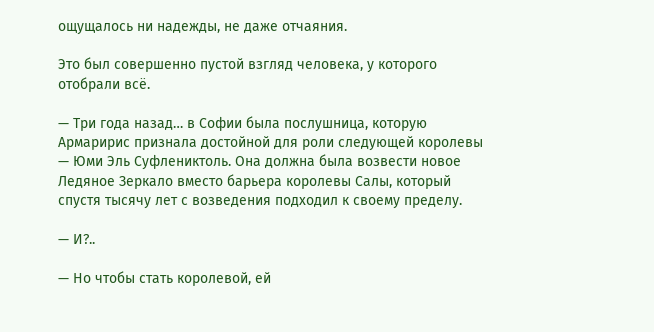ощущалось ни надежды, не даже отчаяния.

Это был совершенно пустой взгляд человека, у которого отобрали всё.

— Три года назад… в Софии была послушница, которую Армаририс признала достойной для роли следующей королевы — Юми Эль Суфлениктоль. Она должна была возвести новое Ледяное Зеркало вместо барьера королевы Салы, который спустя тысячу лет с возведения подходил к своему пределу.

— И?..

— Но чтобы стать королевой, ей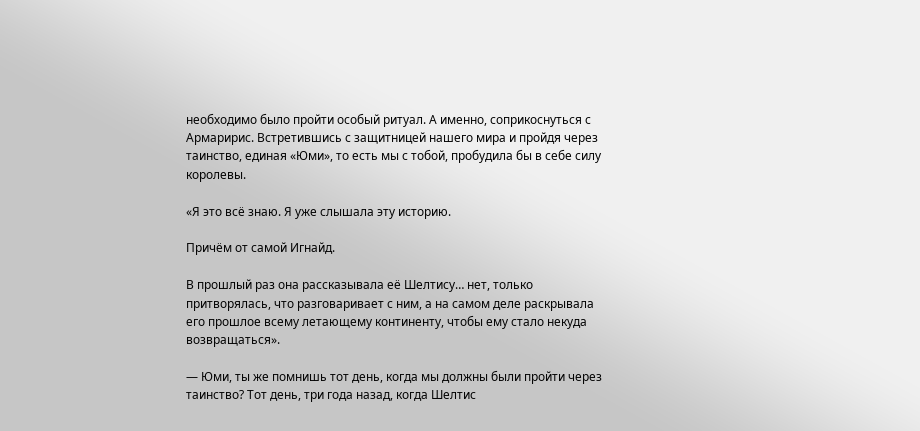необходимо было пройти особый ритуал. А именно, соприкоснуться с Армаририс. Встретившись с защитницей нашего мира и пройдя через таинство, единая «Юми», то есть мы с тобой, пробудила бы в себе силу королевы.

«Я это всё знаю. Я уже слышала эту историю.

Причём от самой Игнайд.

В прошлый раз она рассказывала её Шелтису… нет, только притворялась, что разговаривает с ним, а на самом деле раскрывала его прошлое всему летающему континенту, чтобы ему стало некуда возвращаться».

— Юми, ты же помнишь тот день, когда мы должны были пройти через таинство? Тот день, три года назад, когда Шелтис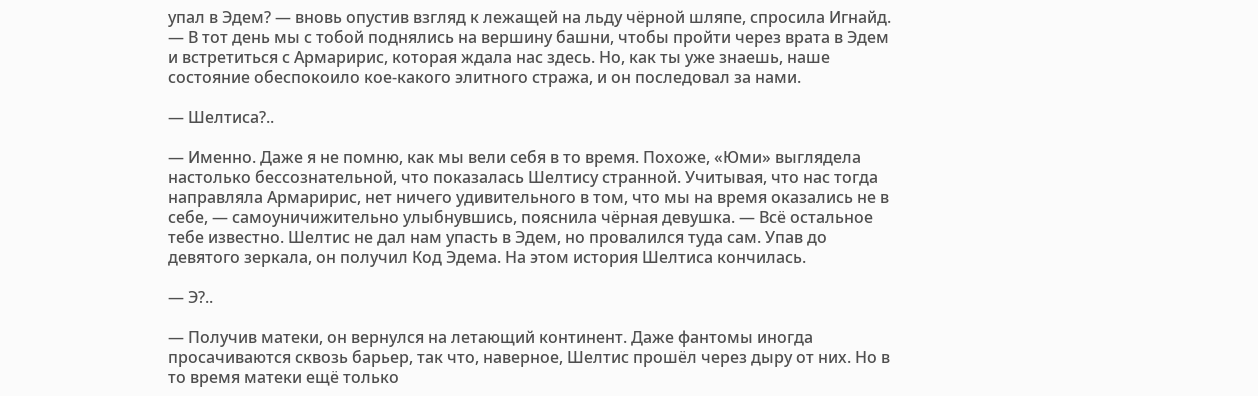упал в Эдем? — вновь опустив взгляд к лежащей на льду чёрной шляпе, спросила Игнайд. — В тот день мы с тобой поднялись на вершину башни, чтобы пройти через врата в Эдем и встретиться с Армаририс, которая ждала нас здесь. Но, как ты уже знаешь, наше состояние обеспокоило кое-какого элитного стража, и он последовал за нами.

— Шелтиса?..

— Именно. Даже я не помню, как мы вели себя в то время. Похоже, «Юми» выглядела настолько бессознательной, что показалась Шелтису странной. Учитывая, что нас тогда направляла Армаририс, нет ничего удивительного в том, что мы на время оказались не в себе, — самоуничижительно улыбнувшись, пояснила чёрная девушка. — Всё остальное тебе известно. Шелтис не дал нам упасть в Эдем, но провалился туда сам. Упав до девятого зеркала, он получил Код Эдема. На этом история Шелтиса кончилась.

— Э?..

— Получив матеки, он вернулся на летающий континент. Даже фантомы иногда просачиваются сквозь барьер, так что, наверное, Шелтис прошёл через дыру от них. Но в то время матеки ещё только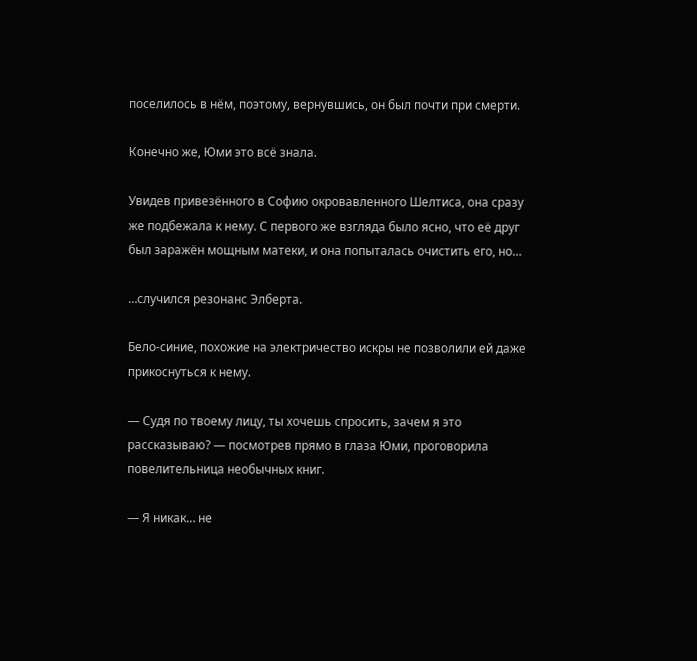поселилось в нём, поэтому, вернувшись, он был почти при смерти.

Конечно же, Юми это всё знала.

Увидев привезённого в Софию окровавленного Шелтиса, она сразу же подбежала к нему. С первого же взгляда было ясно, что её друг был заражён мощным матеки, и она попыталась очистить его, но…

…случился резонанс Элберта.

Бело-синие, похожие на электричество искры не позволили ей даже прикоснуться к нему.

— Судя по твоему лицу, ты хочешь спросить, зачем я это рассказываю? — посмотрев прямо в глаза Юми, проговорила повелительница необычных книг.

— Я никак… не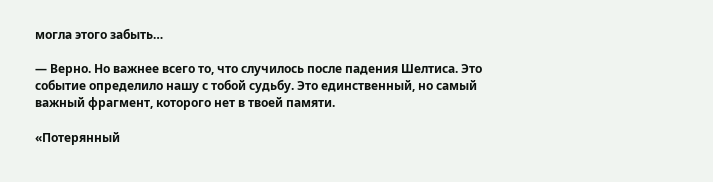могла этого забыть…

— Верно. Но важнее всего то, что случилось после падения Шелтиса. Это событие определило нашу с тобой судьбу. Это единственный, но самый важный фрагмент, которого нет в твоей памяти.

«Потерянный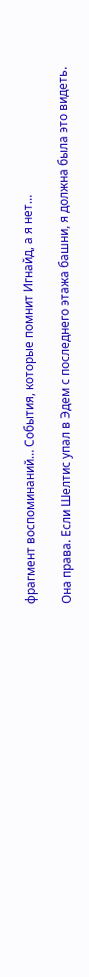фрагмент воспоминаний… События, которые помнит Игнайд, а я нет…

Она права. Если Шелтис упал в Эдем с последнего этажа башни, я должна была это видеть.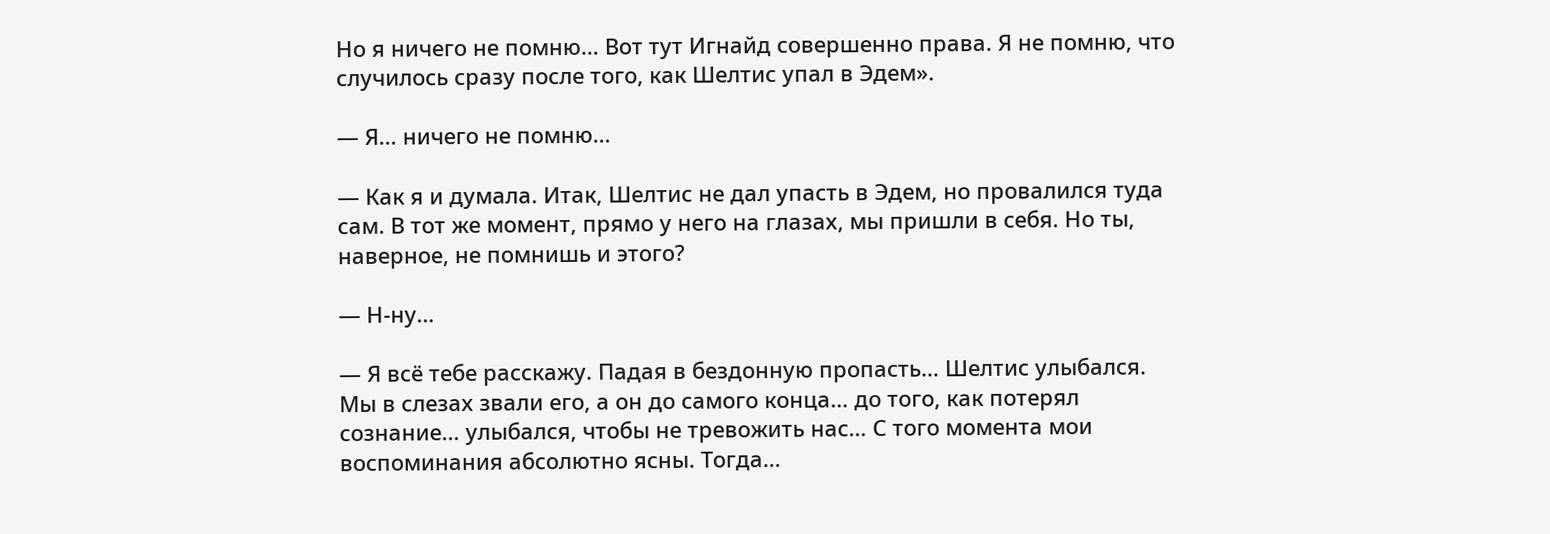Но я ничего не помню… Вот тут Игнайд совершенно права. Я не помню, что случилось сразу после того, как Шелтис упал в Эдем».

— Я… ничего не помню…

— Как я и думала. Итак, Шелтис не дал упасть в Эдем, но провалился туда сам. В тот же момент, прямо у него на глазах, мы пришли в себя. Но ты, наверное, не помнишь и этого?

— Н-ну…

— Я всё тебе расскажу. Падая в бездонную пропасть… Шелтис улыбался. Мы в слезах звали его, а он до самого конца… до того, как потерял сознание… улыбался, чтобы не тревожить нас… С того момента мои воспоминания абсолютно ясны. Тогда…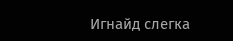Игнайд слегка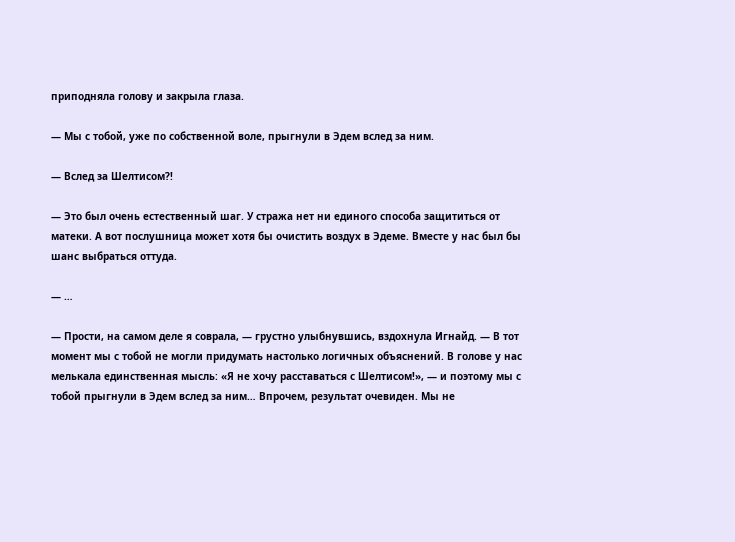приподняла голову и закрыла глаза.

— Мы с тобой, уже по собственной воле, прыгнули в Эдем вслед за ним.

— Вслед за Шелтисом?!

— Это был очень естественный шаг. У стража нет ни единого способа защититься от матеки. А вот послушница может хотя бы очистить воздух в Эдеме. Вместе у нас был бы шанс выбраться оттуда.

— …

— Прости, на самом деле я соврала, — грустно улыбнувшись, вздохнула Игнайд. — В тот момент мы с тобой не могли придумать настолько логичных объяснений. В голове у нас мелькала единственная мысль: «Я не хочу расставаться с Шелтисом!», — и поэтому мы с тобой прыгнули в Эдем вслед за ним… Впрочем, результат очевиден. Мы не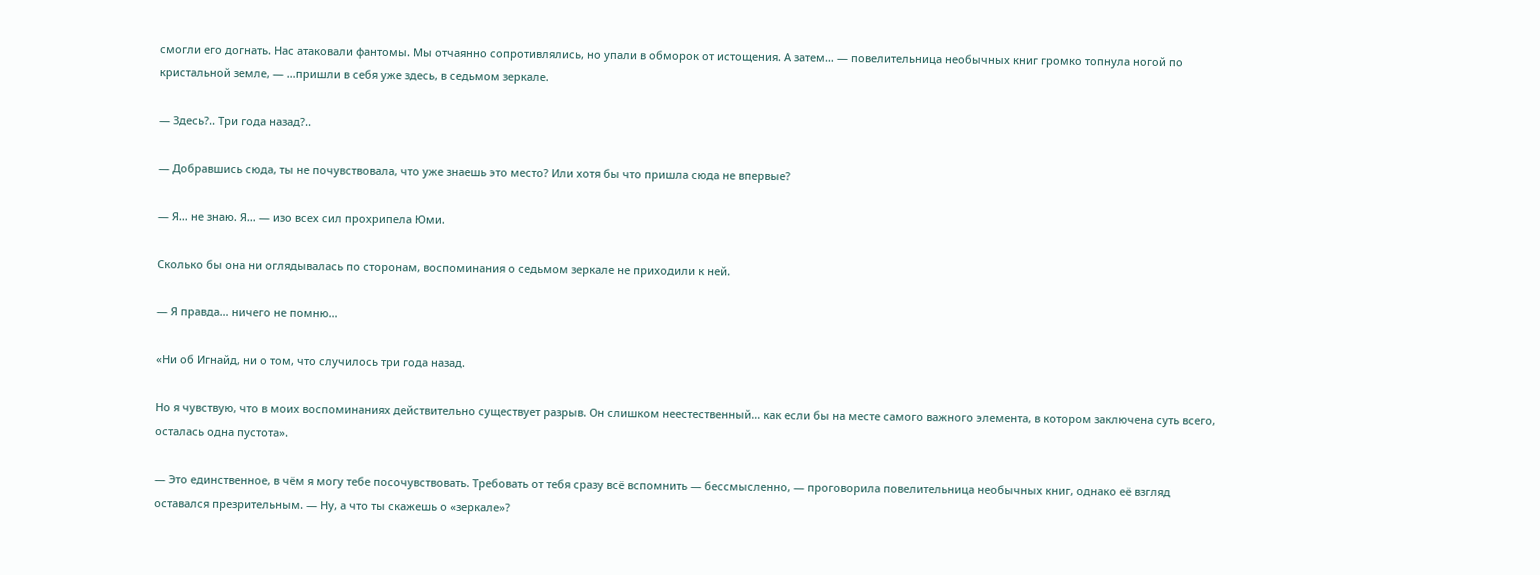смогли его догнать. Нас атаковали фантомы. Мы отчаянно сопротивлялись, но упали в обморок от истощения. А затем… — повелительница необычных книг громко топнула ногой по кристальной земле, — …пришли в себя уже здесь, в седьмом зеркале.

— Здесь?.. Три года назад?..

— Добравшись сюда, ты не почувствовала, что уже знаешь это место? Или хотя бы что пришла сюда не впервые?

— Я… не знаю. Я… — изо всех сил прохрипела Юми.

Сколько бы она ни оглядывалась по сторонам, воспоминания о седьмом зеркале не приходили к ней.

— Я правда… ничего не помню…

«Ни об Игнайд, ни о том, что случилось три года назад.

Но я чувствую, что в моих воспоминаниях действительно существует разрыв. Он слишком неестественный… как если бы на месте самого важного элемента, в котором заключена суть всего, осталась одна пустота».

— Это единственное, в чём я могу тебе посочувствовать. Требовать от тебя сразу всё вспомнить — бессмысленно, — проговорила повелительница необычных книг, однако её взгляд оставался презрительным. — Ну, а что ты скажешь о «зеркале»?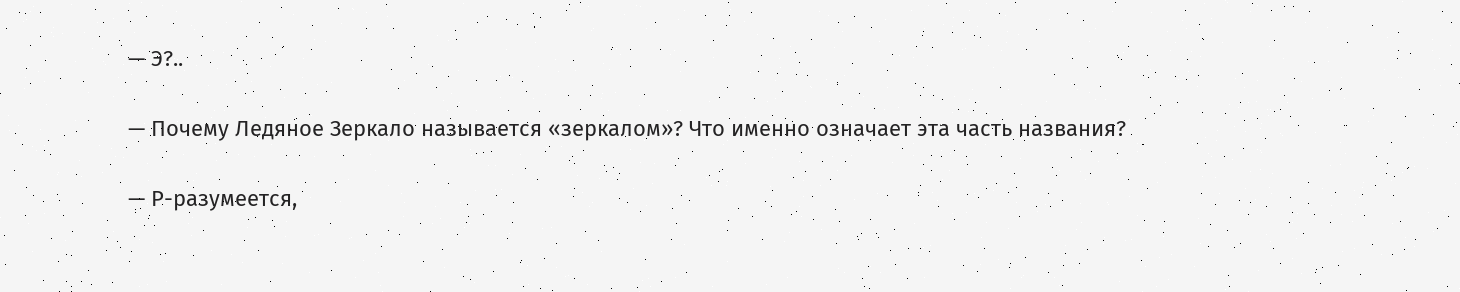— Э?..

— Почему Ледяное Зеркало называется «зеркалом»? Что именно означает эта часть названия?

— Р-разумеется,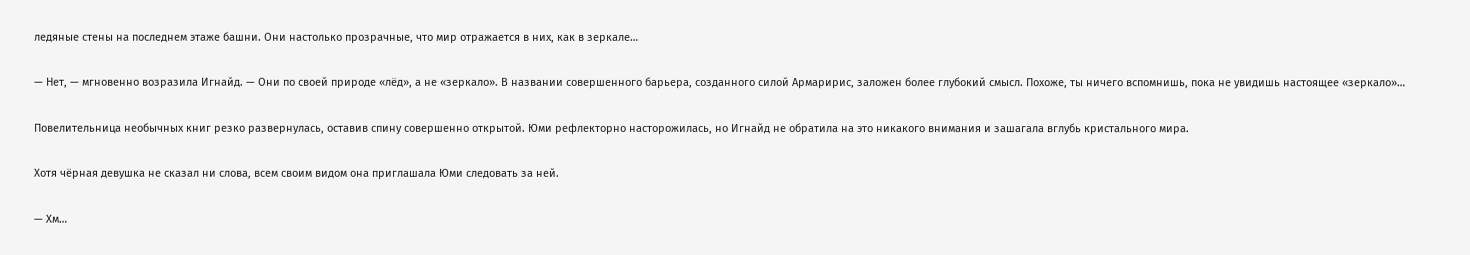ледяные стены на последнем этаже башни. Они настолько прозрачные, что мир отражается в них, как в зеркале…

— Нет, — мгновенно возразила Игнайд. — Они по своей природе «лёд», а не «зеркало». В названии совершенного барьера, созданного силой Армаририс, заложен более глубокий смысл. Похоже, ты ничего вспомнишь, пока не увидишь настоящее «зеркало»…

Повелительница необычных книг резко развернулась, оставив спину совершенно открытой. Юми рефлекторно насторожилась, но Игнайд не обратила на это никакого внимания и зашагала вглубь кристального мира.

Хотя чёрная девушка не сказал ни слова, всем своим видом она приглашала Юми следовать за ней.

— Хм…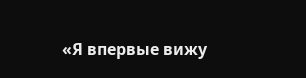«Я впервые вижу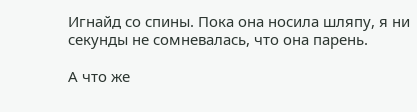Игнайд со спины. Пока она носила шляпу, я ни секунды не сомневалась, что она парень.

А что же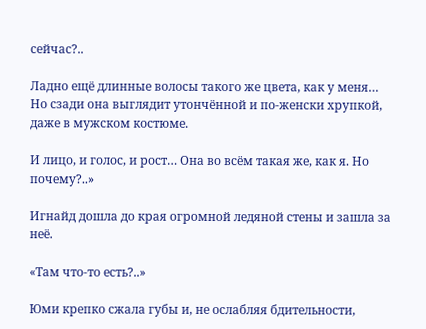сейчас?..

Ладно ещё длинные волосы такого же цвета, как у меня… Но сзади она выглядит утончённой и по-женски хрупкой, даже в мужском костюме.

И лицо, и голос, и рост… Она во всём такая же, как я. Но почему?..»

Игнайд дошла до края огромной ледяной стены и зашла за неё.

«Там что-то есть?..»

Юми крепко сжала губы и, не ослабляя бдительности,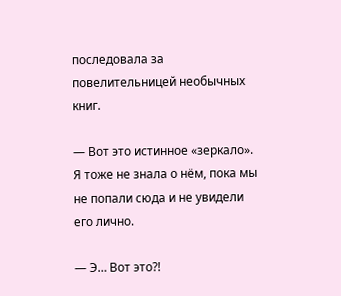последовала за повелительницей необычных книг.

— Вот это истинное «зеркало». Я тоже не знала о нём, пока мы не попали сюда и не увидели его лично.

— Э… Вот это?!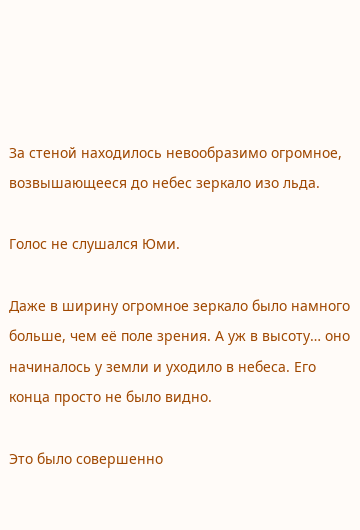За стеной находилось невообразимо огромное, возвышающееся до небес зеркало изо льда.

Голос не слушался Юми.

Даже в ширину огромное зеркало было намного больше, чем её поле зрения. А уж в высоту… оно начиналось у земли и уходило в небеса. Его конца просто не было видно.

Это было совершенно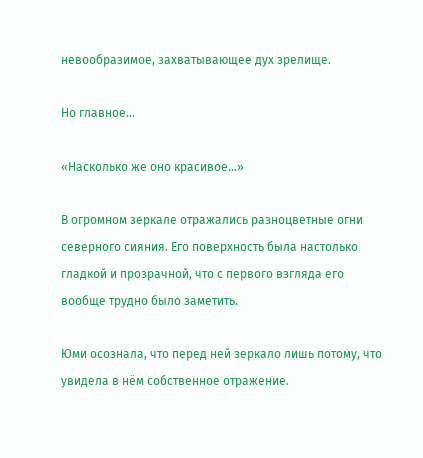невообразимое, захватывающее дух зрелище.

Но главное…

«Насколько же оно красивое…»

В огромном зеркале отражались разноцветные огни северного сияния. Его поверхность была настолько гладкой и прозрачной, что с первого взгляда его вообще трудно было заметить.

Юми осознала, что перед ней зеркало лишь потому, что увидела в нём собственное отражение.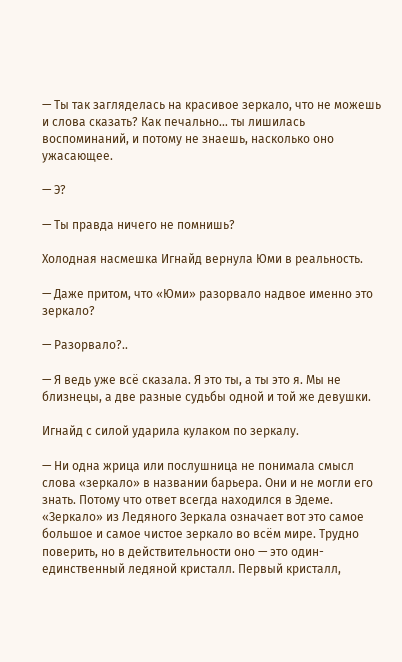— Ты так загляделась на красивое зеркало, что не можешь и слова сказать? Как печально… ты лишилась воспоминаний, и потому не знаешь, насколько оно ужасающее.

— Э?

— Ты правда ничего не помнишь?

Холодная насмешка Игнайд вернула Юми в реальность.

— Даже притом, что «Юми» разорвало надвое именно это зеркало?

— Разорвало?..

— Я ведь уже всё сказала. Я это ты, а ты это я. Мы не близнецы, а две разные судьбы одной и той же девушки.

Игнайд с силой ударила кулаком по зеркалу.

— Ни одна жрица или послушница не понимала смысл слова «зеркало» в названии барьера. Они и не могли его знать. Потому что ответ всегда находился в Эдеме. «Зеркало» из Ледяного Зеркала означает вот это самое большое и самое чистое зеркало во всём мире. Трудно поверить, но в действительности оно — это один-единственный ледяной кристалл. Первый кристалл,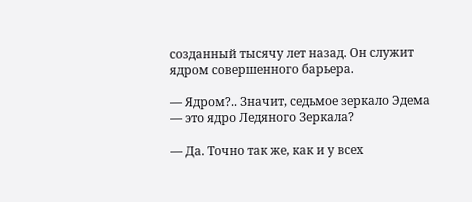созданный тысячу лет назад. Он служит ядром совершенного барьера.

— Ядром?.. Значит, седьмое зеркало Эдема — это ядро Ледяного Зеркала?

— Да. Точно так же, как и у всех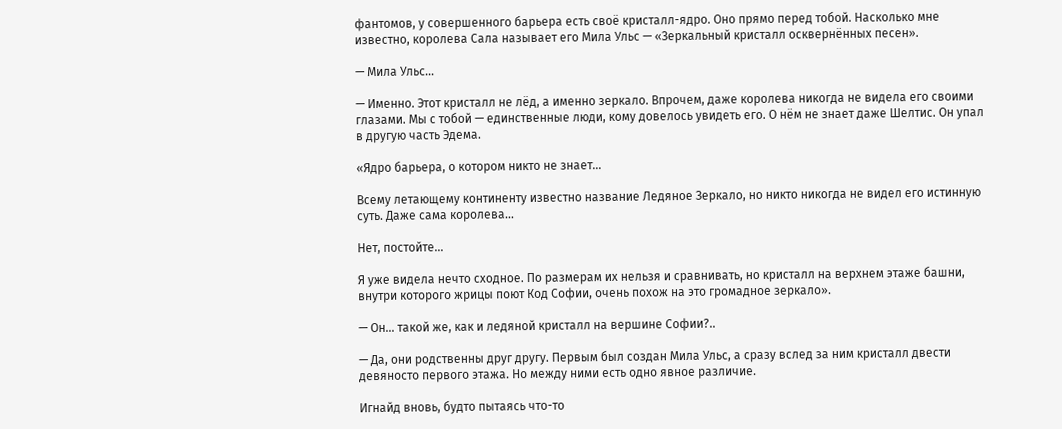фантомов, у совершенного барьера есть своё кристалл-ядро. Оно прямо перед тобой. Насколько мне известно, королева Сала называет его Мила Ульс — «Зеркальный кристалл осквернённых песен».

— Мила Ульс…

— Именно. Этот кристалл не лёд, а именно зеркало. Впрочем, даже королева никогда не видела его своими глазами. Мы с тобой — единственные люди, кому довелось увидеть его. О нём не знает даже Шелтис. Он упал в другую часть Эдема.

«Ядро барьера, о котором никто не знает…

Всему летающему континенту известно название Ледяное Зеркало, но никто никогда не видел его истинную суть. Даже сама королева…

Нет, постойте…

Я уже видела нечто сходное. По размерам их нельзя и сравнивать, но кристалл на верхнем этаже башни, внутри которого жрицы поют Код Софии, очень похож на это громадное зеркало».

— Он… такой же, как и ледяной кристалл на вершине Софии?..

— Да, они родственны друг другу. Первым был создан Мила Ульс, а сразу вслед за ним кристалл двести девяносто первого этажа. Но между ними есть одно явное различие.

Игнайд вновь, будто пытаясь что-то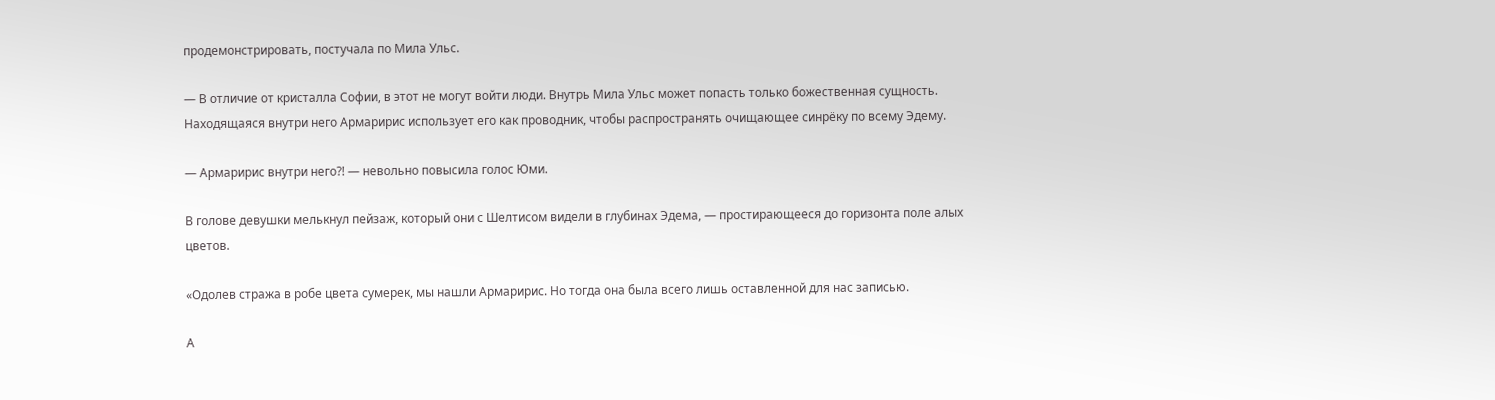продемонстрировать, постучала по Мила Ульс.

— В отличие от кристалла Софии, в этот не могут войти люди. Внутрь Мила Ульс может попасть только божественная сущность. Находящаяся внутри него Армаририс использует его как проводник, чтобы распространять очищающее синрёку по всему Эдему.

— Армаририс внутри него?! — невольно повысила голос Юми.

В голове девушки мелькнул пейзаж, который они с Шелтисом видели в глубинах Эдема, — простирающееся до горизонта поле алых цветов.

«Одолев стража в робе цвета сумерек, мы нашли Армаририс. Но тогда она была всего лишь оставленной для нас записью.

А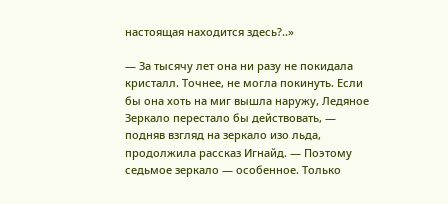настоящая находится здесь?..»

— За тысячу лет она ни разу не покидала кристалл. Точнее, не могла покинуть. Если бы она хоть на миг вышла наружу, Ледяное Зеркало перестало бы действовать, — подняв взгляд на зеркало изо льда, продолжила рассказ Игнайд. — Поэтому седьмое зеркало — особенное. Только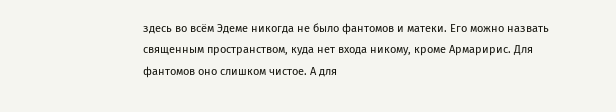здесь во всём Эдеме никогда не было фантомов и матеки. Его можно назвать священным пространством, куда нет входа никому, кроме Армаририс. Для фантомов оно слишком чистое. А для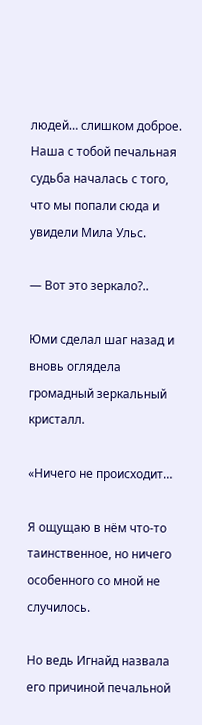людей… слишком доброе. Наша с тобой печальная судьба началась с того, что мы попали сюда и увидели Мила Ульс.

— Вот это зеркало?..

Юми сделал шаг назад и вновь оглядела громадный зеркальный кристалл.

«Ничего не происходит…

Я ощущаю в нём что-то таинственное, но ничего особенного со мной не случилось.

Но ведь Игнайд назвала его причиной печальной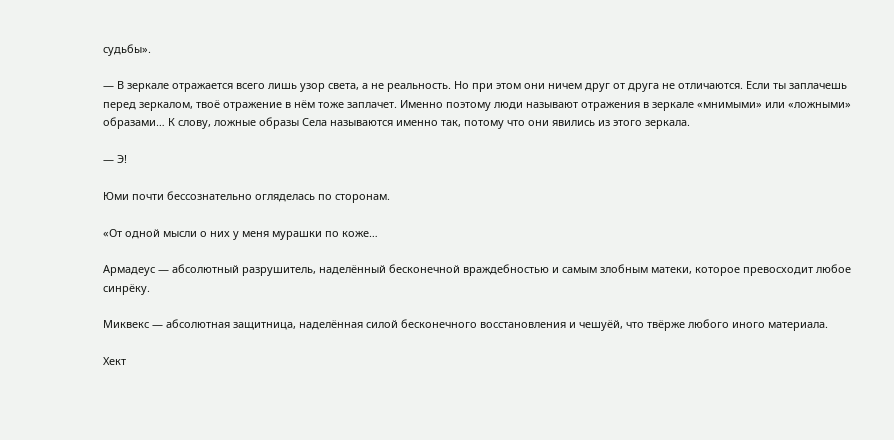судьбы».

— В зеркале отражается всего лишь узор света, а не реальность. Но при этом они ничем друг от друга не отличаются. Если ты заплачешь перед зеркалом, твоё отражение в нём тоже заплачет. Именно поэтому люди называют отражения в зеркале «мнимыми» или «ложными» образами… К слову, ложные образы Села называются именно так, потому что они явились из этого зеркала.

— Э!

Юми почти бессознательно огляделась по сторонам.

«От одной мысли о них у меня мурашки по коже…

Армадеус — абсолютный разрушитель, наделённый бесконечной враждебностью и самым злобным матеки, которое превосходит любое синрёку.

Миквекс — абсолютная защитница, наделённая силой бесконечного восстановления и чешуёй, что твёрже любого иного материала.

Хект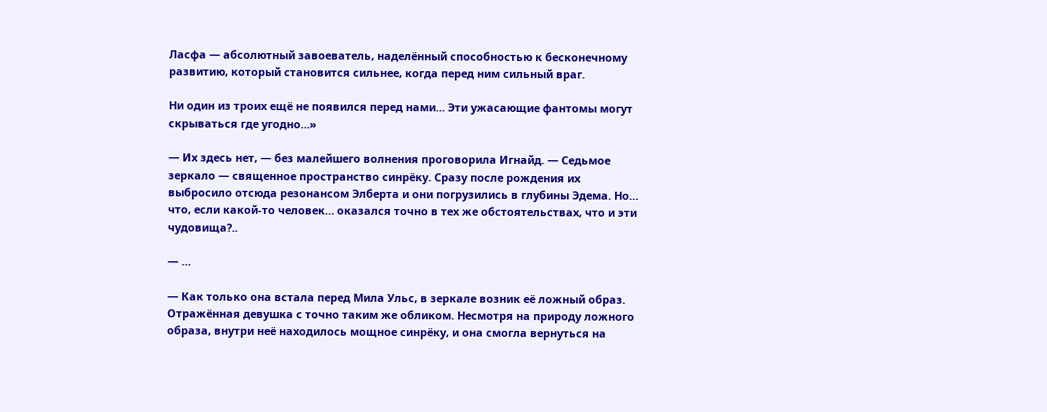Ласфа — абсолютный завоеватель, наделённый способностью к бесконечному развитию, который становится сильнее, когда перед ним сильный враг.

Ни один из троих ещё не появился перед нами… Эти ужасающие фантомы могут скрываться где угодно…»

— Их здесь нет, — без малейшего волнения проговорила Игнайд. — Седьмое зеркало — священное пространство синрёку. Сразу после рождения их выбросило отсюда резонансом Элберта и они погрузились в глубины Эдема. Но… что, если какой-то человек… оказался точно в тех же обстоятельствах, что и эти чудовища?..

— …

— Как только она встала перед Мила Ульс, в зеркале возник её ложный образ. Отражённая девушка с точно таким же обликом. Несмотря на природу ложного образа, внутри неё находилось мощное синрёку, и она смогла вернуться на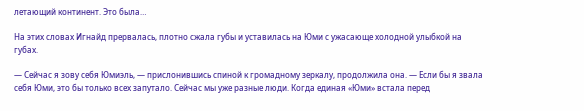летающий континент. Это была…

На этих словах Игнайд прервалась, плотно сжала губы и уставилась на Юми с ужасающе холодной улыбкой на губах.

— Сейчас я зову себя Юмиэль, — прислонившись спиной к громадному зеркалу, продолжила она. — Если бы я звала себя Юми, это бы только всех запутало. Сейчас мы уже разные люди. Когда единая «Юми» встала перед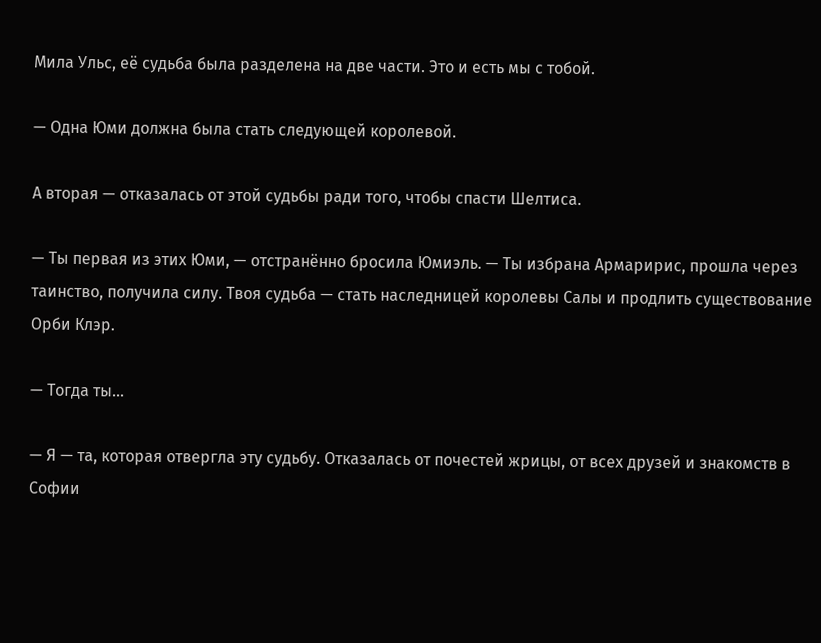Мила Ульс, её судьба была разделена на две части. Это и есть мы с тобой.

— Одна Юми должна была стать следующей королевой.

А вторая — отказалась от этой судьбы ради того, чтобы спасти Шелтиса.

— Ты первая из этих Юми, — отстранённо бросила Юмиэль. — Ты избрана Армаририс, прошла через таинство, получила силу. Твоя судьба — стать наследницей королевы Салы и продлить существование Орби Клэр.

— Тогда ты…

— Я — та, которая отвергла эту судьбу. Отказалась от почестей жрицы, от всех друзей и знакомств в Софии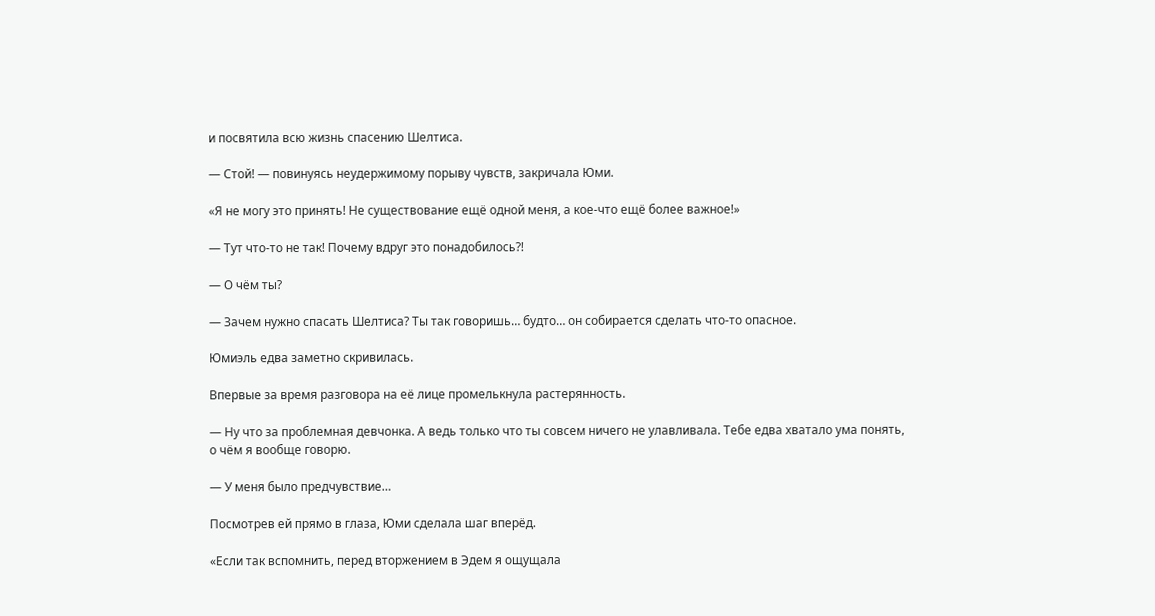и посвятила всю жизнь спасению Шелтиса.

— Стой! — повинуясь неудержимому порыву чувств, закричала Юми.

«Я не могу это принять! Не существование ещё одной меня, а кое-что ещё более важное!»

— Тут что-то не так! Почему вдруг это понадобилось?!

— О чём ты?

— Зачем нужно спасать Шелтиса? Ты так говоришь… будто… он собирается сделать что-то опасное.

Юмиэль едва заметно скривилась.

Впервые за время разговора на её лице промелькнула растерянность.

— Ну что за проблемная девчонка. А ведь только что ты совсем ничего не улавливала. Тебе едва хватало ума понять, о чём я вообще говорю.

— У меня было предчувствие…

Посмотрев ей прямо в глаза, Юми сделала шаг вперёд.

«Если так вспомнить, перед вторжением в Эдем я ощущала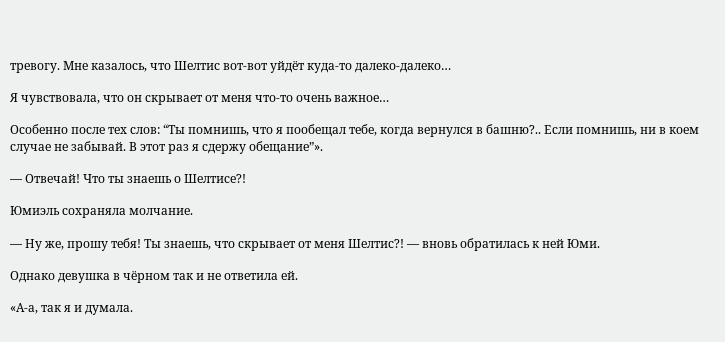тревогу. Мне казалось, что Шелтис вот-вот уйдёт куда-то далеко-далеко…

Я чувствовала, что он скрывает от меня что-то очень важное…

Особенно после тех слов: “Ты помнишь, что я пообещал тебе, когда вернулся в башню?.. Если помнишь, ни в коем случае не забывай. В этот раз я сдержу обещание”».

— Отвечай! Что ты знаешь о Шелтисе?!

Юмиэль сохраняла молчание.

— Ну же, прошу тебя! Ты знаешь, что скрывает от меня Шелтис?! — вновь обратилась к ней Юми.

Однако девушка в чёрном так и не ответила ей.

«А-а, так я и думала.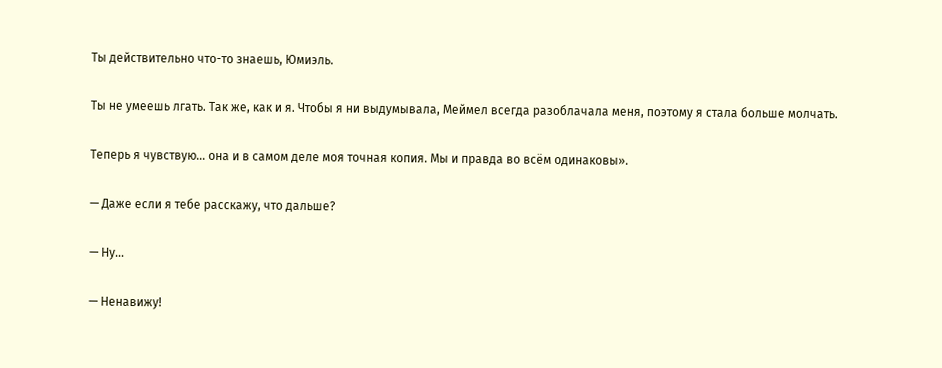Ты действительно что-то знаешь, Юмиэль.

Ты не умеешь лгать. Так же, как и я. Чтобы я ни выдумывала, Меймел всегда разоблачала меня, поэтому я стала больше молчать.

Теперь я чувствую… она и в самом деле моя точная копия. Мы и правда во всём одинаковы».

— Даже если я тебе расскажу, что дальше?

— Ну…

— Ненавижу!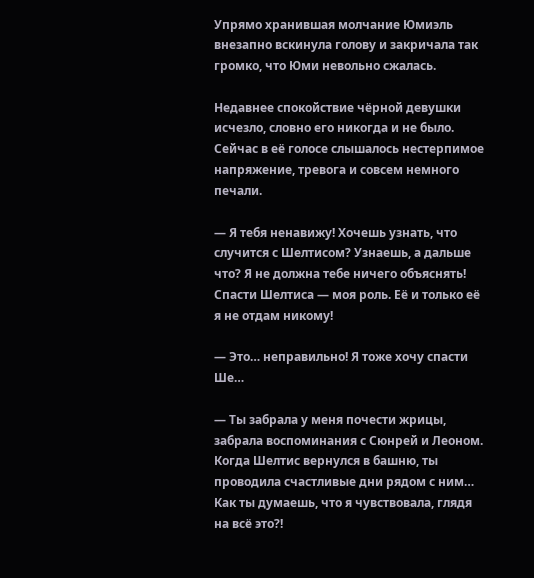Упрямо хранившая молчание Юмиэль внезапно вскинула голову и закричала так громко, что Юми невольно сжалась.

Недавнее спокойствие чёрной девушки исчезло, словно его никогда и не было. Сейчас в её голосе слышалось нестерпимое напряжение, тревога и совсем немного печали.

— Я тебя ненавижу! Хочешь узнать, что случится с Шелтисом? Узнаешь, а дальше что? Я не должна тебе ничего объяснять! Спасти Шелтиса — моя роль. Её и только её я не отдам никому!

— Это… неправильно! Я тоже хочу спасти Ше…

— Ты забрала у меня почести жрицы, забрала воспоминания с Сюнрей и Леоном. Когда Шелтис вернулся в башню, ты проводила счастливые дни рядом с ним… Как ты думаешь, что я чувствовала, глядя на всё это?!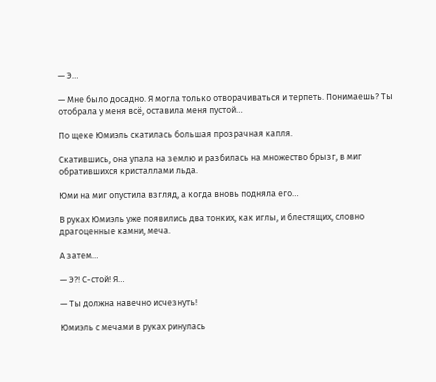— Э…

— Мне было досадно. Я могла только отворачиваться и терпеть. Понимаешь? Ты отобрала у меня всё, оставила меня пустой…

По щеке Юмиэль скатилась большая прозрачная капля.

Скатившись, она упала на землю и разбилась на множество брызг, в миг обратившихся кристаллами льда.

Юми на миг опустила взгляд, а когда вновь подняла его…

В руках Юмиэль уже появились два тонких, как иглы, и блестящих, словно драгоценные камни, меча.

А затем…

— Э?! С-стой! Я…

— Ты должна навечно исчезнуть!

Юмиэль с мечами в руках ринулась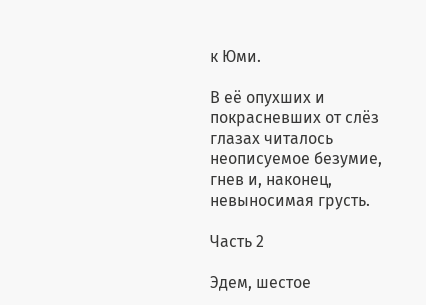к Юми.

В её опухших и покрасневших от слёз глазах читалось неописуемое безумие, гнев и, наконец, невыносимая грусть.

Часть 2

Эдем, шестое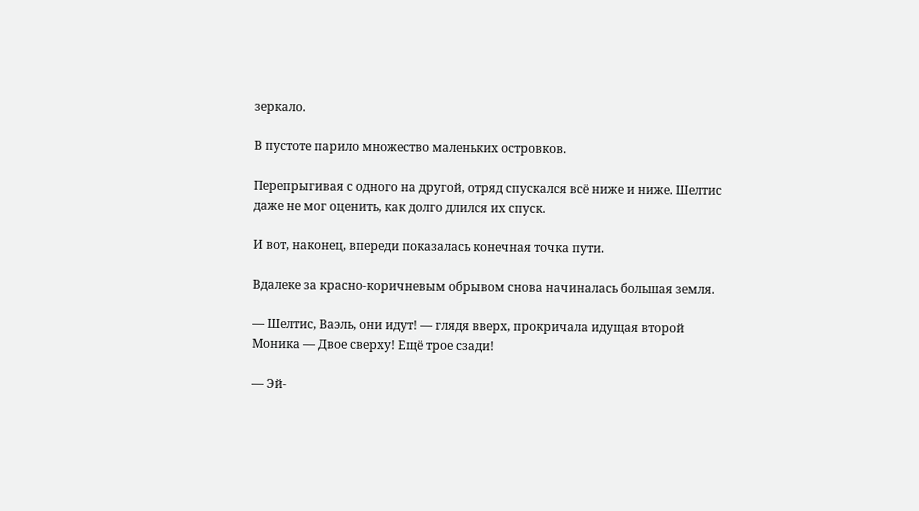зеркало.

В пустоте парило множество маленьких островков.

Перепрыгивая с одного на другой, отряд спускался всё ниже и ниже. Шелтис даже не мог оценить, как долго длился их спуск.

И вот, наконец, впереди показалась конечная точка пути.

Вдалеке за красно-коричневым обрывом снова начиналась большая земля.

— Шелтис, Ваэль, они идут! — глядя вверх, прокричала идущая второй Моника — Двое сверху! Ещё трое сзади!

— Эй-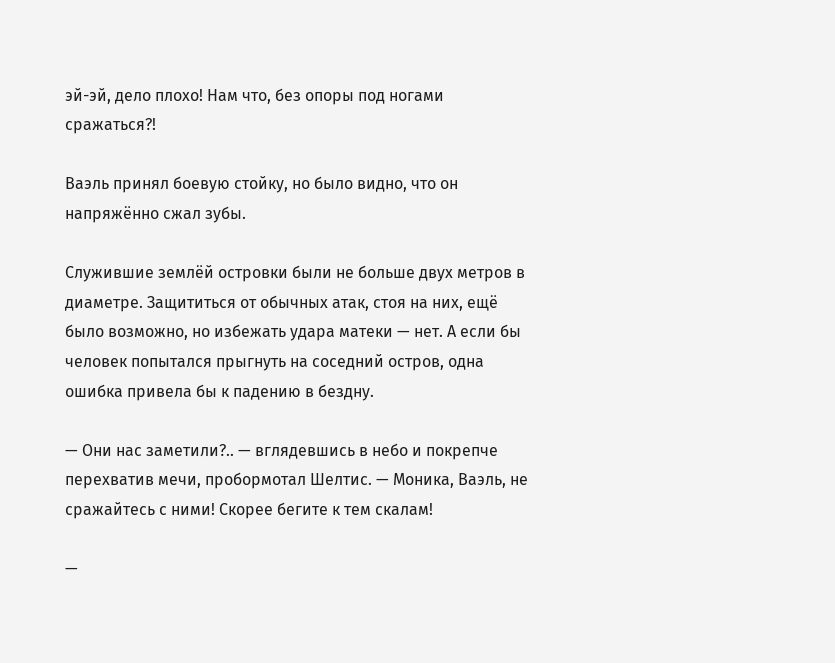эй-эй, дело плохо! Нам что, без опоры под ногами сражаться?!

Ваэль принял боевую стойку, но было видно, что он напряжённо сжал зубы.

Служившие землёй островки были не больше двух метров в диаметре. Защититься от обычных атак, стоя на них, ещё было возможно, но избежать удара матеки — нет. А если бы человек попытался прыгнуть на соседний остров, одна ошибка привела бы к падению в бездну.

— Они нас заметили?.. — вглядевшись в небо и покрепче перехватив мечи, пробормотал Шелтис. — Моника, Ваэль, не сражайтесь с ними! Скорее бегите к тем скалам!

—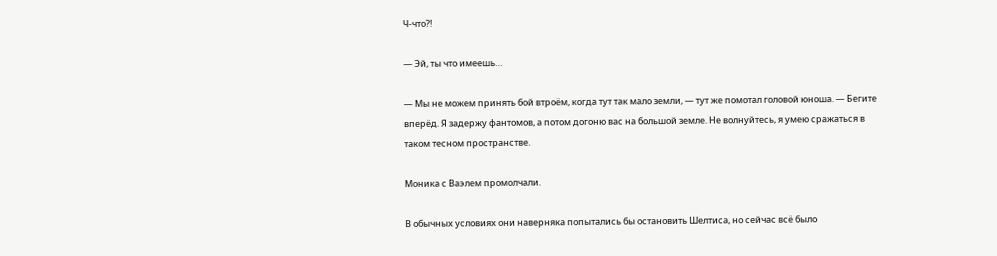Ч-что?!

— Эй, ты что имеешь…

— Мы не можем принять бой втроём, когда тут так мало земли, — тут же помотал головой юноша. — Бегите вперёд. Я задержу фантомов, а потом догоню вас на большой земле. Не волнуйтесь, я умею сражаться в таком тесном пространстве.

Моника с Ваэлем промолчали.

В обычных условиях они наверняка попытались бы остановить Шелтиса, но сейчас всё было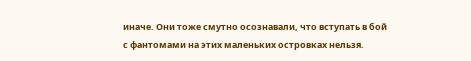иначе. Они тоже смутно осознавали, что вступать в бой с фантомами на этих маленьких островках нельзя.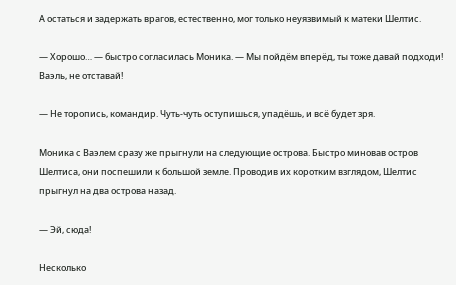А остаться и задержать врагов, естественно, мог только неуязвимый к матеки Шелтис.

— Хорошо… — быстро согласилась Моника. — Мы пойдём вперёд, ты тоже давай подходи! Ваэль, не отставай!

— Не торопись, командир. Чуть-чуть оступишься, упадёшь, и всё будет зря.

Моника с Ваэлем сразу же прыгнули на следующие острова. Быстро миновав остров Шелтиса, они поспешили к большой земле. Проводив их коротким взглядом, Шелтис прыгнул на два острова назад.

— Эй, сюда!

Несколько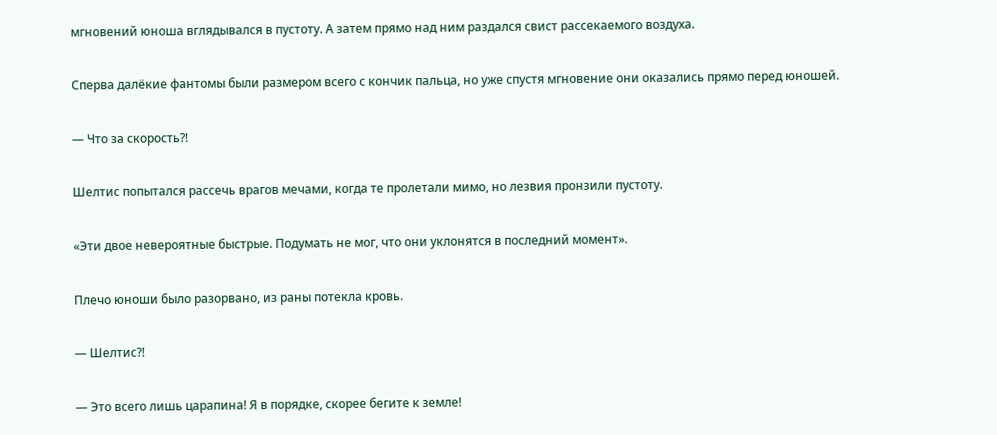мгновений юноша вглядывался в пустоту. А затем прямо над ним раздался свист рассекаемого воздуха.

Сперва далёкие фантомы были размером всего с кончик пальца, но уже спустя мгновение они оказались прямо перед юношей.

— Что за скорость?!

Шелтис попытался рассечь врагов мечами, когда те пролетали мимо, но лезвия пронзили пустоту.

«Эти двое невероятные быстрые. Подумать не мог, что они уклонятся в последний момент».

Плечо юноши было разорвано, из раны потекла кровь.

— Шелтис?!

— Это всего лишь царапина! Я в порядке, скорее бегите к земле!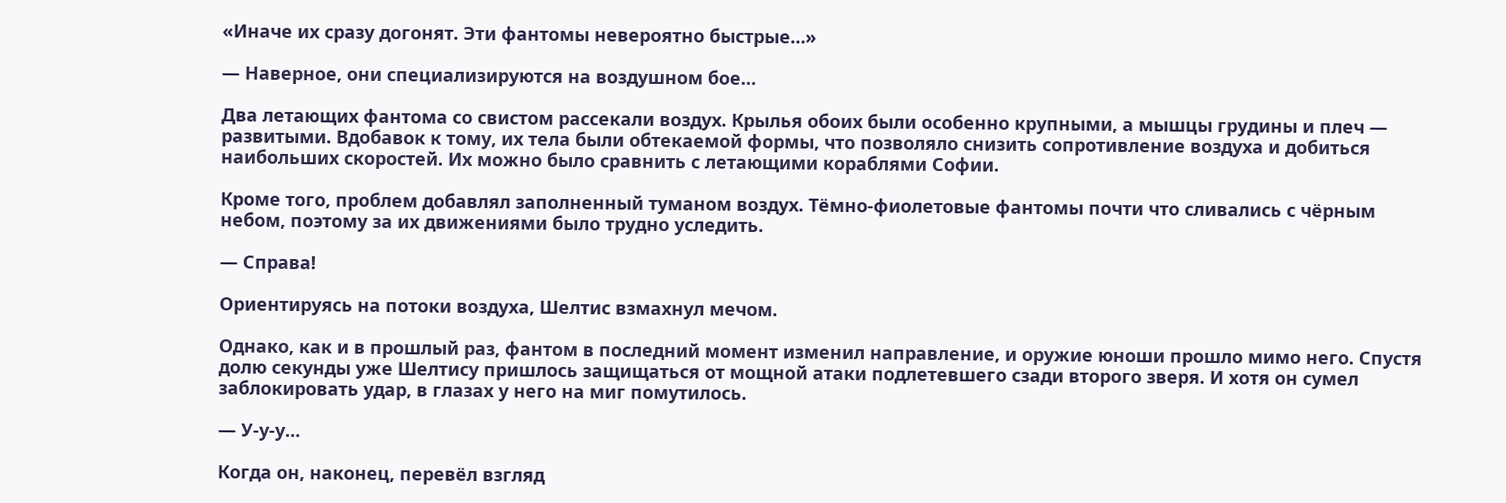«Иначе их сразу догонят. Эти фантомы невероятно быстрые…»

— Наверное, они специализируются на воздушном бое…

Два летающих фантома со свистом рассекали воздух. Крылья обоих были особенно крупными, а мышцы грудины и плеч — развитыми. Вдобавок к тому, их тела были обтекаемой формы, что позволяло снизить сопротивление воздуха и добиться наибольших скоростей. Их можно было сравнить с летающими кораблями Софии.

Кроме того, проблем добавлял заполненный туманом воздух. Тёмно-фиолетовые фантомы почти что сливались с чёрным небом, поэтому за их движениями было трудно уследить.

— Справа!

Ориентируясь на потоки воздуха, Шелтис взмахнул мечом.

Однако, как и в прошлый раз, фантом в последний момент изменил направление, и оружие юноши прошло мимо него. Спустя долю секунды уже Шелтису пришлось защищаться от мощной атаки подлетевшего сзади второго зверя. И хотя он сумел заблокировать удар, в глазах у него на миг помутилось.

— У-у-у…

Когда он, наконец, перевёл взгляд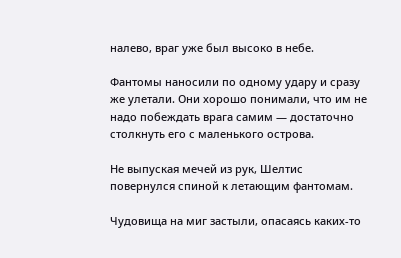налево, враг уже был высоко в небе.

Фантомы наносили по одному удару и сразу же улетали. Они хорошо понимали, что им не надо побеждать врага самим — достаточно столкнуть его с маленького острова.

Не выпуская мечей из рук, Шелтис повернулся спиной к летающим фантомам.

Чудовища на миг застыли, опасаясь каких-то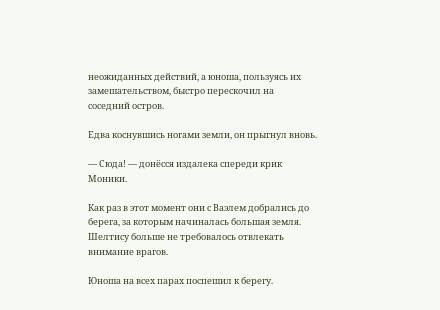неожиданных действий, а юноша, пользуясь их замешательством, быстро перескочил на соседний остров.

Едва коснувшись ногами земли, он прыгнул вновь.

— Сюда! — донёсся издалека спереди крик Моники.

Как раз в этот момент они с Ваэлем добрались до берега, за которым начиналась большая земля. Шелтису больше не требовалось отвлекать внимание врагов.

Юноша на всех парах поспешил к берегу.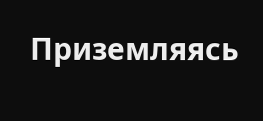Приземляясь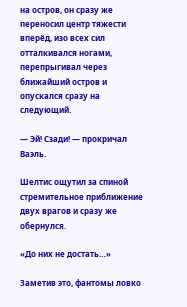на остров, он сразу же переносил центр тяжести вперёд, изо всех сил отталкивался ногами, перепрыгивал через ближайший остров и опускался сразу на следующий.

— Эй! Сзади! — прокричал Ваэль.

Шелтис ощутил за спиной стремительное приближение двух врагов и сразу же обернулся.

«До них не достать…»

Заметив это, фантомы ловко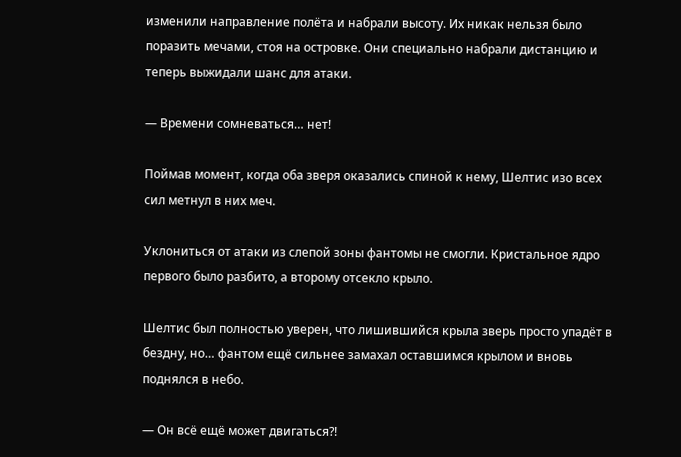изменили направление полёта и набрали высоту. Их никак нельзя было поразить мечами, стоя на островке. Они специально набрали дистанцию и теперь выжидали шанс для атаки.

— Времени сомневаться… нет!

Поймав момент, когда оба зверя оказались спиной к нему, Шелтис изо всех сил метнул в них меч.

Уклониться от атаки из слепой зоны фантомы не смогли. Кристальное ядро первого было разбито, а второму отсекло крыло.

Шелтис был полностью уверен, что лишившийся крыла зверь просто упадёт в бездну, но… фантом ещё сильнее замахал оставшимся крылом и вновь поднялся в небо.

— Он всё ещё может двигаться?!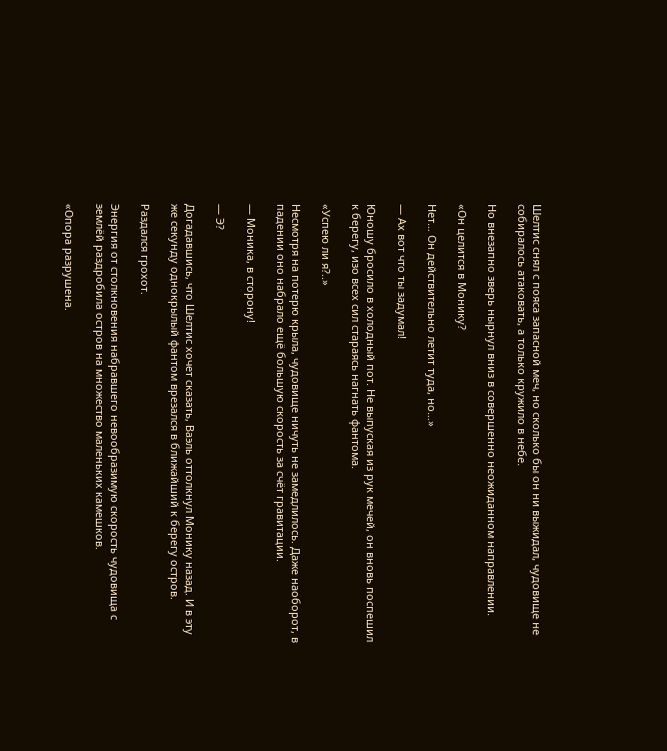Шелтис снял с пояса запасной меч, но сколько бы он ни выжидал, чудовище не собиралось атаковать, а только кружило в небе.

Но внезапно зверь нырнул вниз в совершенно неожиданном направлении.

«Он целится в Монику?

Нет… Он действительно летит туда, но…»

— Ах вот что ты задумал!

Юношу бросило в холодный пот. Не выпуская из рук мечей, он вновь поспешил к берегу, изо всех сил стараясь нагнать фантома.

«Успею ли я?..»

Несмотря на потерю крыла, чудовище ничуть не замедлилось. Даже наоборот, в падении оно набрало ещё большую скорость за счёт гравитации.

— Моника, в сторону!

— Э?

Догадавшись, что Шелтис хочет сказать, Ваэль оттолкнул Монику назад. И в эту же секунду однокрылый фантом врезался в ближайший к берегу остров.

Раздался грохот.

Энергия от столкновения набравшего невообразимую скорость чудовища с землёй раздробила остров на множество маленьких камешков.

«Опора разрушена.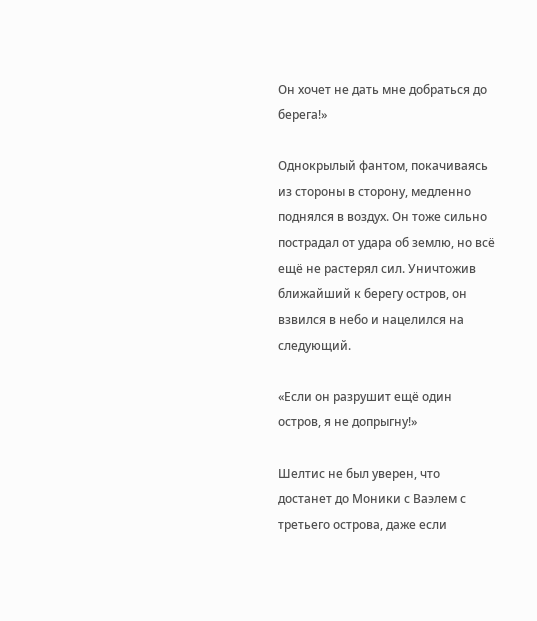Он хочет не дать мне добраться до берега!»

Однокрылый фантом, покачиваясь из стороны в сторону, медленно поднялся в воздух. Он тоже сильно пострадал от удара об землю, но всё ещё не растерял сил. Уничтожив ближайший к берегу остров, он взвился в небо и нацелился на следующий.

«Если он разрушит ещё один остров, я не допрыгну!»

Шелтис не был уверен, что достанет до Моники с Ваэлем с третьего острова, даже если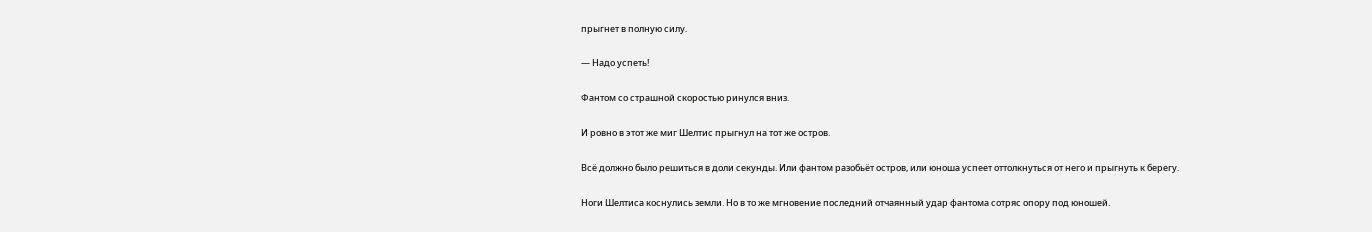прыгнет в полную силу.

— Надо успеть!

Фантом со страшной скоростью ринулся вниз.

И ровно в этот же миг Шелтис прыгнул на тот же остров.

Всё должно было решиться в доли секунды. Или фантом разобьёт остров, или юноша успеет оттолкнуться от него и прыгнуть к берегу.

Ноги Шелтиса коснулись земли. Но в то же мгновение последний отчаянный удар фантома сотряс опору под юношей.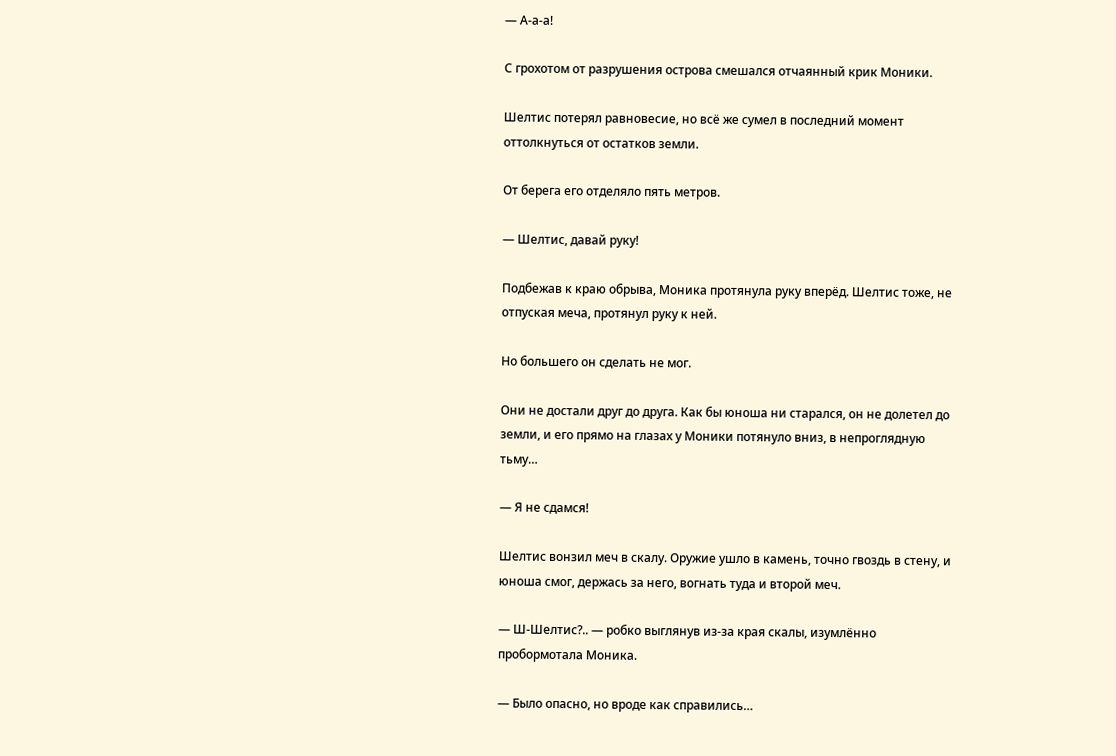— А-а-а!

С грохотом от разрушения острова смешался отчаянный крик Моники.

Шелтис потерял равновесие, но всё же сумел в последний момент оттолкнуться от остатков земли.

От берега его отделяло пять метров.

— Шелтис, давай руку!

Подбежав к краю обрыва, Моника протянула руку вперёд. Шелтис тоже, не отпуская меча, протянул руку к ней.

Но большего он сделать не мог.

Они не достали друг до друга. Как бы юноша ни старался, он не долетел до земли, и его прямо на глазах у Моники потянуло вниз, в непроглядную тьму…

— Я не сдамся!

Шелтис вонзил меч в скалу. Оружие ушло в камень, точно гвоздь в стену, и юноша смог, держась за него, вогнать туда и второй меч.

— Ш-Шелтис?.. — робко выглянув из-за края скалы, изумлённо пробормотала Моника.

— Было опасно, но вроде как справились…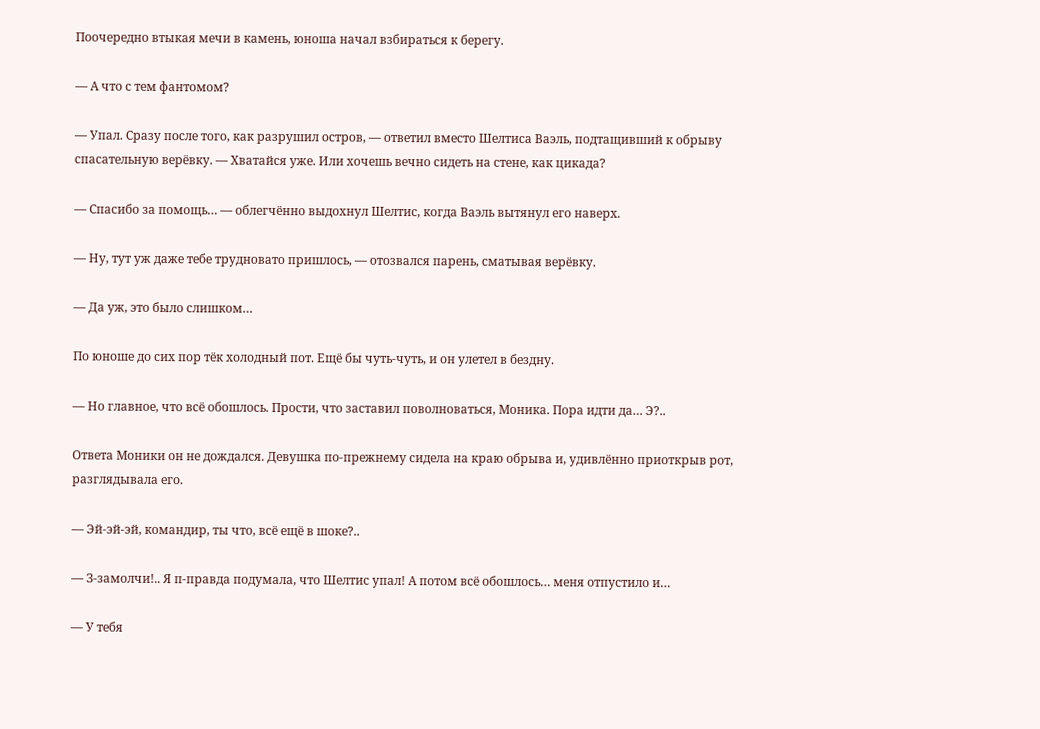Поочередно втыкая мечи в камень, юноша начал взбираться к берегу.

— А что с тем фантомом?

— Упал. Сразу после того, как разрушил остров, — ответил вместо Шелтиса Ваэль, подтащивший к обрыву спасательную верёвку. — Хватайся уже. Или хочешь вечно сидеть на стене, как цикада?

— Спасибо за помощь… — облегчённо выдохнул Шелтис, когда Ваэль вытянул его наверх.

— Ну, тут уж даже тебе трудновато пришлось, — отозвался парень, сматывая верёвку.

— Да уж, это было слишком…

По юноше до сих пор тёк холодный пот. Ещё бы чуть-чуть, и он улетел в бездну.

— Но главное, что всё обошлось. Прости, что заставил поволноваться, Моника. Пора идти да… Э?..

Ответа Моники он не дождался. Девушка по-прежнему сидела на краю обрыва и, удивлённо приоткрыв рот, разглядывала его.

— Эй-эй-эй, командир, ты что, всё ещё в шоке?..

— З-замолчи!.. Я п-правда подумала, что Шелтис упал! А потом всё обошлось… меня отпустило и…

— У тебя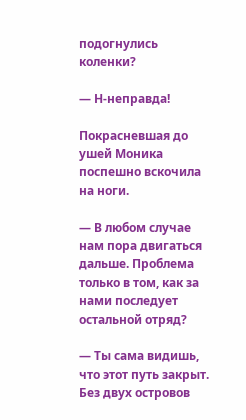подогнулись коленки?

— Н-неправда!

Покрасневшая до ушей Моника поспешно вскочила на ноги.

— В любом случае нам пора двигаться дальше. Проблема только в том, как за нами последует остальной отряд?

— Ты сама видишь, что этот путь закрыт. Без двух островов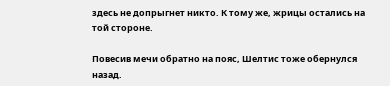здесь не допрыгнет никто. К тому же, жрицы остались на той стороне.

Повесив мечи обратно на пояс, Шелтис тоже обернулся назад.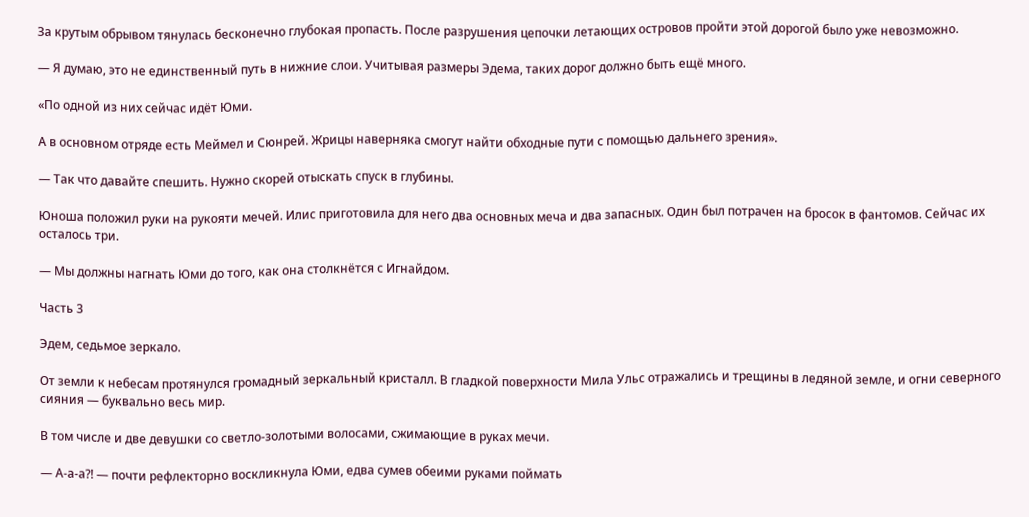За крутым обрывом тянулась бесконечно глубокая пропасть. После разрушения цепочки летающих островов пройти этой дорогой было уже невозможно.

— Я думаю, это не единственный путь в нижние слои. Учитывая размеры Эдема, таких дорог должно быть ещё много.

«По одной из них сейчас идёт Юми.

А в основном отряде есть Меймел и Сюнрей. Жрицы наверняка смогут найти обходные пути с помощью дальнего зрения».

— Так что давайте спешить. Нужно скорей отыскать спуск в глубины.

Юноша положил руки на рукояти мечей. Илис приготовила для него два основных меча и два запасных. Один был потрачен на бросок в фантомов. Сейчас их осталось три.

— Мы должны нагнать Юми до того, как она столкнётся с Игнайдом.

Часть 3

Эдем, седьмое зеркало.

От земли к небесам протянулся громадный зеркальный кристалл. В гладкой поверхности Мила Ульс отражались и трещины в ледяной земле, и огни северного сияния — буквально весь мир.

В том числе и две девушки со светло-золотыми волосами, сжимающие в руках мечи.

— А-а-а?! — почти рефлекторно воскликнула Юми, едва сумев обеими руками поймать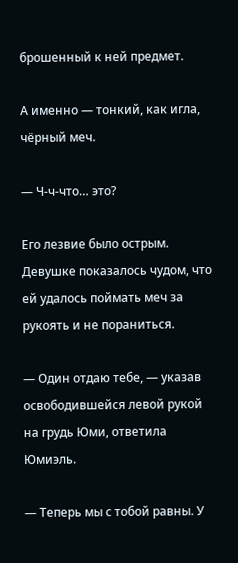брошенный к ней предмет.

А именно — тонкий, как игла, чёрный меч.

— Ч-ч-что… это?

Его лезвие было острым. Девушке показалось чудом, что ей удалось поймать меч за рукоять и не пораниться.

— Один отдаю тебе, — указав освободившейся левой рукой на грудь Юми, ответила Юмиэль.

— Теперь мы с тобой равны. У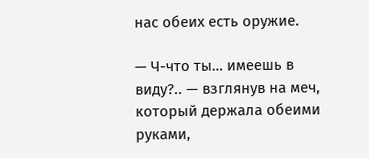нас обеих есть оружие.

— Ч-что ты… имеешь в виду?.. — взглянув на меч, который держала обеими руками,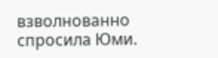взволнованно спросила Юми.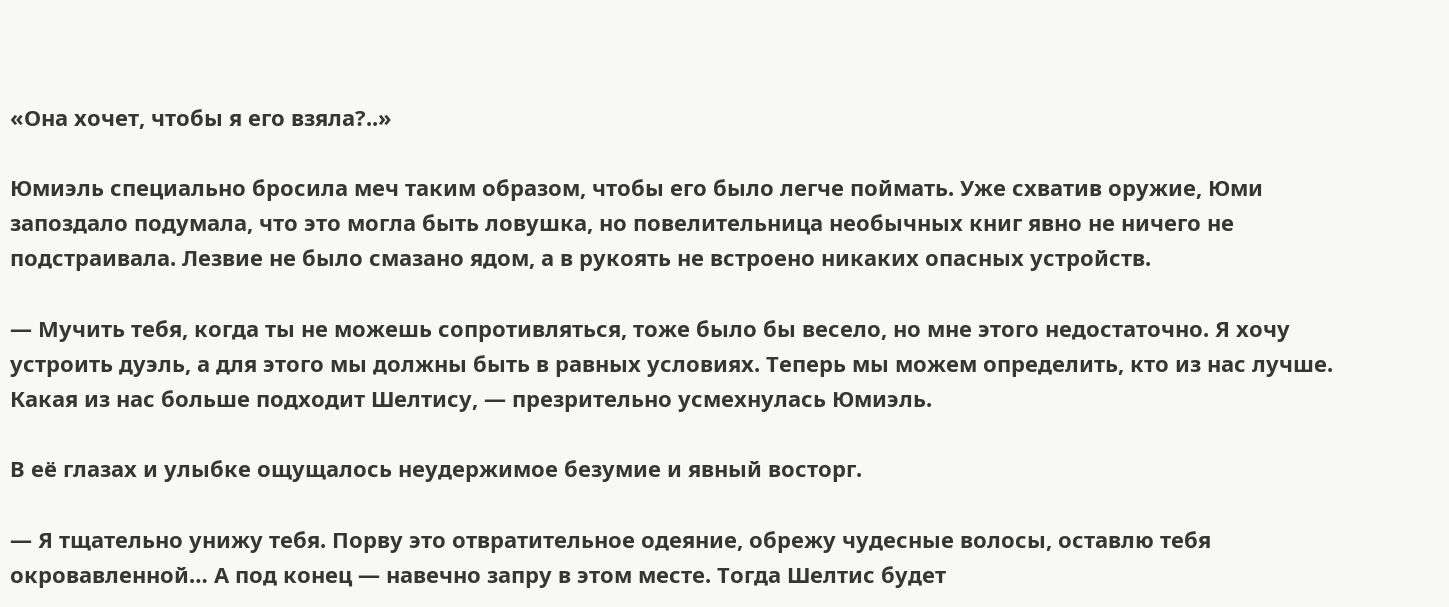«Она хочет, чтобы я его взяла?..»

Юмиэль специально бросила меч таким образом, чтобы его было легче поймать. Уже схватив оружие, Юми запоздало подумала, что это могла быть ловушка, но повелительница необычных книг явно не ничего не подстраивала. Лезвие не было смазано ядом, а в рукоять не встроено никаких опасных устройств.

— Мучить тебя, когда ты не можешь сопротивляться, тоже было бы весело, но мне этого недостаточно. Я хочу устроить дуэль, а для этого мы должны быть в равных условиях. Теперь мы можем определить, кто из нас лучше. Какая из нас больше подходит Шелтису, — презрительно усмехнулась Юмиэль.

В её глазах и улыбке ощущалось неудержимое безумие и явный восторг.

— Я тщательно унижу тебя. Порву это отвратительное одеяние, обрежу чудесные волосы, оставлю тебя окровавленной… А под конец — навечно запру в этом месте. Тогда Шелтис будет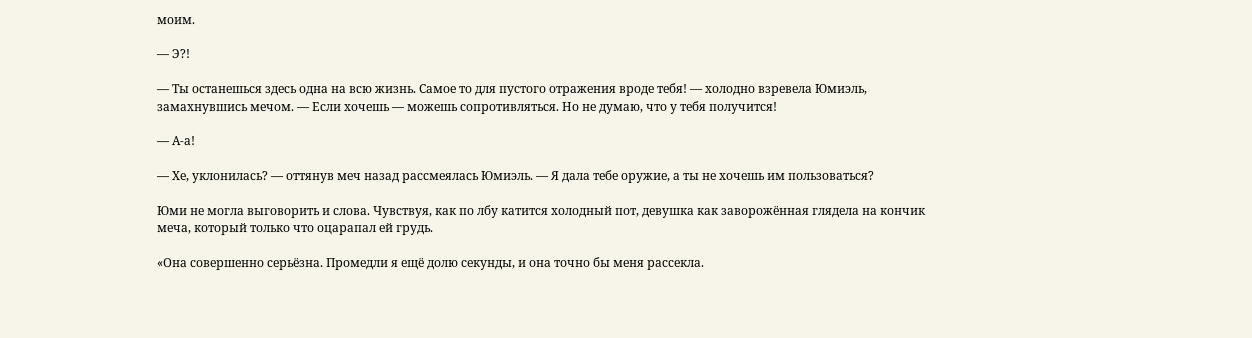моим.

— Э?!

— Ты останешься здесь одна на всю жизнь. Самое то для пустого отражения вроде тебя! — холодно взревела Юмиэль, замахнувшись мечом. — Если хочешь — можешь сопротивляться. Но не думаю, что у тебя получится!

— А-а!

— Хе, уклонилась? — оттянув меч назад рассмеялась Юмиэль. — Я дала тебе оружие, а ты не хочешь им пользоваться?

Юми не могла выговорить и слова. Чувствуя, как по лбу катится холодный пот, девушка как заворожённая глядела на кончик меча, который только что оцарапал ей грудь.

«Она совершенно серьёзна. Промедли я ещё долю секунды, и она точно бы меня рассекла.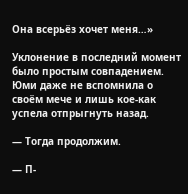Она всерьёз хочет меня…»

Уклонение в последний момент было простым совпадением. Юми даже не вспомнила о своём мече и лишь кое-как успела отпрыгнуть назад.

— Тогда продолжим.

— П-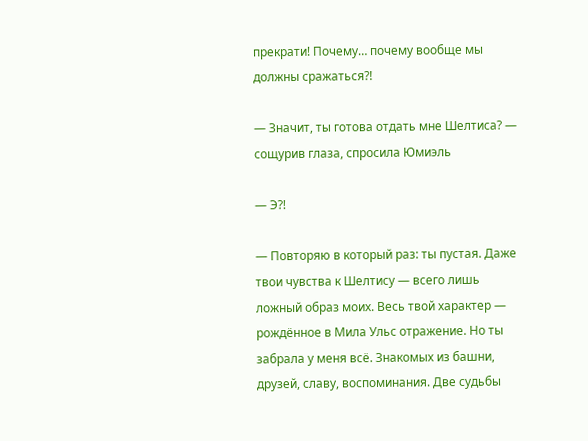прекрати! Почему… почему вообще мы должны сражаться?!

— Значит, ты готова отдать мне Шелтиса? — сощурив глаза, спросила Юмиэль

— Э?!

— Повторяю в который раз: ты пустая. Даже твои чувства к Шелтису — всего лишь ложный образ моих. Весь твой характер — рождённое в Мила Ульс отражение. Но ты забрала у меня всё. Знакомых из башни, друзей, славу, воспоминания. Две судьбы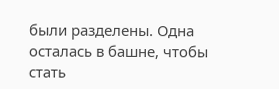были разделены. Одна осталась в башне, чтобы стать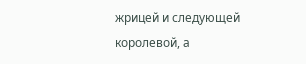жрицей и следующей королевой, а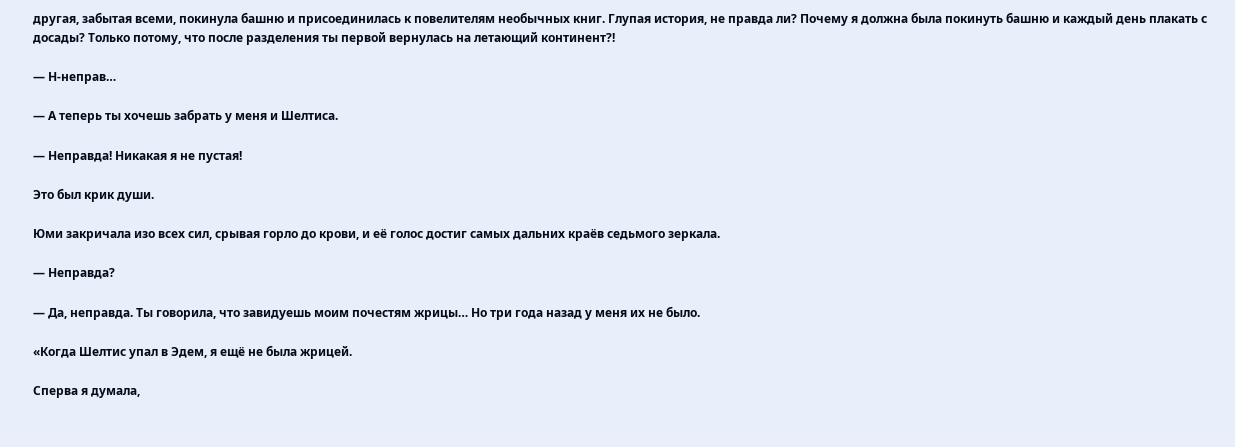другая, забытая всеми, покинула башню и присоединилась к повелителям необычных книг. Глупая история, не правда ли? Почему я должна была покинуть башню и каждый день плакать с досады? Только потому, что после разделения ты первой вернулась на летающий континент?!

— Н-неправ…

— А теперь ты хочешь забрать у меня и Шелтиса.

— Неправда! Никакая я не пустая!

Это был крик души.

Юми закричала изо всех сил, срывая горло до крови, и её голос достиг самых дальних краёв седьмого зеркала.

— Неправда?

— Да, неправда. Ты говорила, что завидуешь моим почестям жрицы… Но три года назад у меня их не было.

«Когда Шелтис упал в Эдем, я ещё не была жрицей.

Сперва я думала,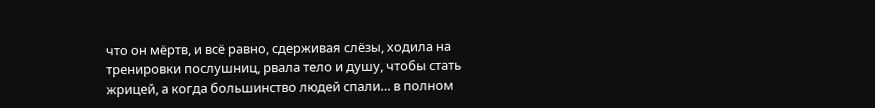что он мёртв, и всё равно, сдерживая слёзы, ходила на тренировки послушниц, рвала тело и душу, чтобы стать жрицей, а когда большинство людей спали… в полном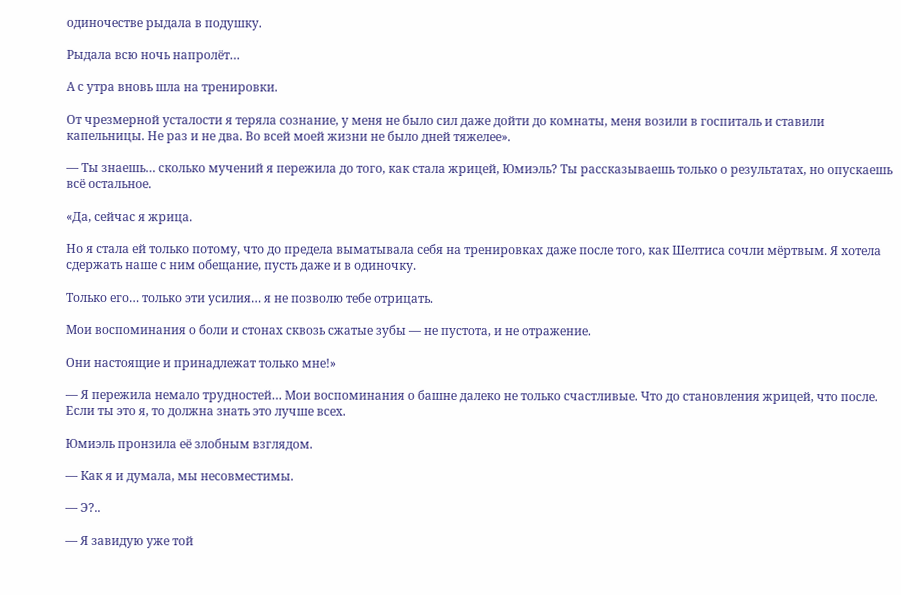одиночестве рыдала в подушку.

Рыдала всю ночь напролёт…

А с утра вновь шла на тренировки.

От чрезмерной усталости я теряла сознание, у меня не было сил даже дойти до комнаты, меня возили в госпиталь и ставили капельницы. Не раз и не два. Во всей моей жизни не было дней тяжелее».

— Ты знаешь… сколько мучений я пережила до того, как стала жрицей, Юмиэль? Ты рассказываешь только о результатах, но опускаешь всё остальное.

«Да, сейчас я жрица.

Но я стала ей только потому, что до предела выматывала себя на тренировках даже после того, как Шелтиса сочли мёртвым. Я хотела сдержать наше с ним обещание, пусть даже и в одиночку.

Только его… только эти усилия… я не позволю тебе отрицать.

Мои воспоминания о боли и стонах сквозь сжатые зубы — не пустота, и не отражение.

Они настоящие и принадлежат только мне!»

— Я пережила немало трудностей… Мои воспоминания о башне далеко не только счастливые. Что до становления жрицей, что после. Если ты это я, то должна знать это лучше всех.

Юмиэль пронзила её злобным взглядом.

— Как я и думала, мы несовместимы.

— Э?..

— Я завидую уже той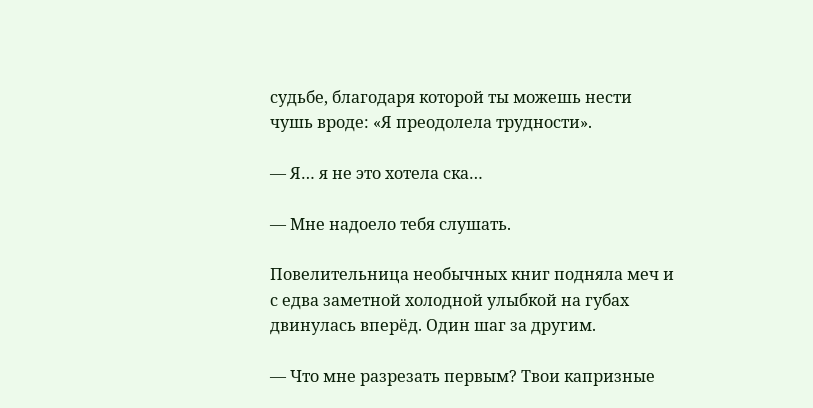судьбе, благодаря которой ты можешь нести чушь вроде: «Я преодолела трудности».

— Я… я не это хотела ска…

— Мне надоело тебя слушать.

Повелительница необычных книг подняла меч и с едва заметной холодной улыбкой на губах двинулась вперёд. Один шаг за другим.

— Что мне разрезать первым? Твои капризные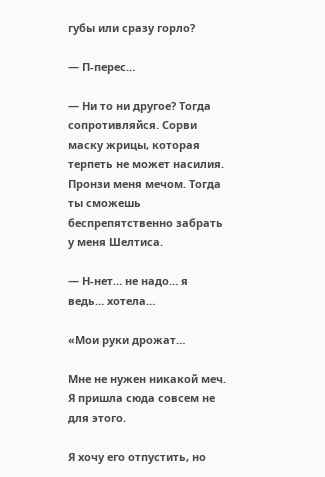губы или сразу горло?

— П-перес…

— Ни то ни другое? Тогда сопротивляйся. Сорви маску жрицы, которая терпеть не может насилия. Пронзи меня мечом. Тогда ты сможешь беспрепятственно забрать у меня Шелтиса.

— Н-нет… не надо… я ведь… хотела…

«Мои руки дрожат…

Мне не нужен никакой меч. Я пришла сюда совсем не для этого.

Я хочу его отпустить, но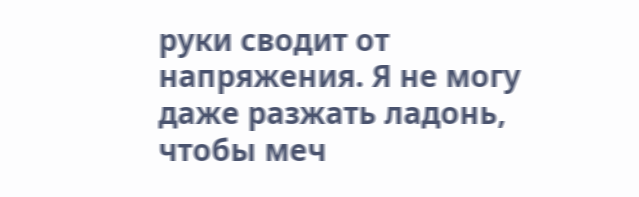руки сводит от напряжения. Я не могу даже разжать ладонь, чтобы меч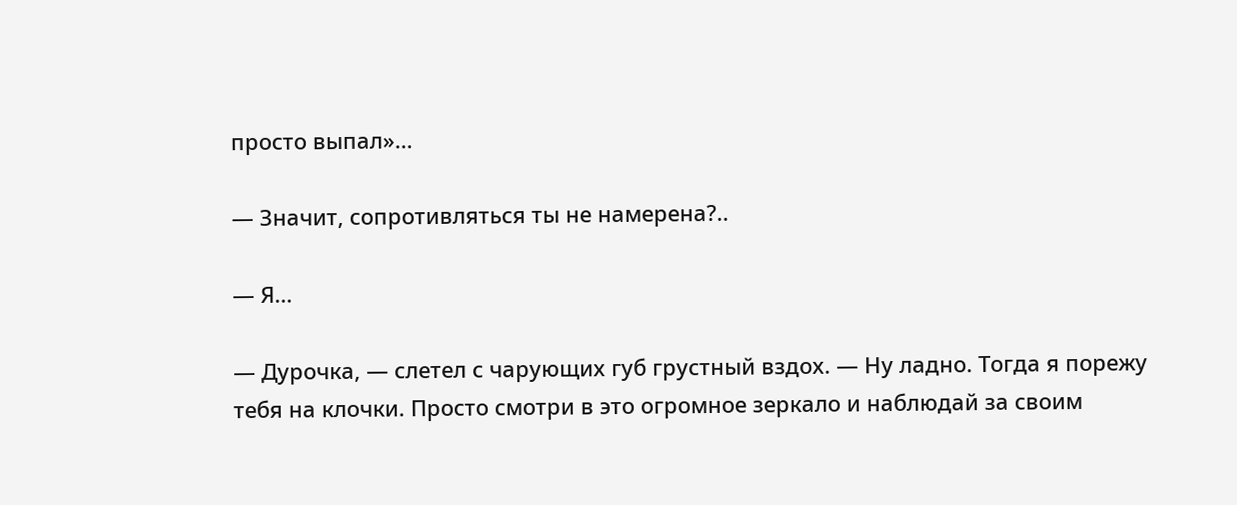просто выпал»…

— Значит, сопротивляться ты не намерена?..

— Я…

— Дурочка, — слетел с чарующих губ грустный вздох. — Ну ладно. Тогда я порежу тебя на клочки. Просто смотри в это огромное зеркало и наблюдай за своим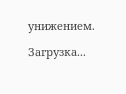унижением.

Загрузка...